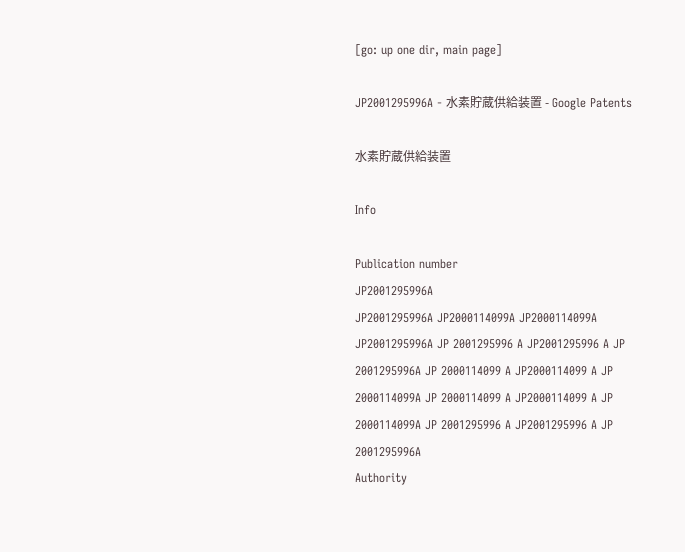[go: up one dir, main page]

JP2001295996A - 水素貯蔵供給装置 - Google Patents

水素貯蔵供給装置

Info

Publication number
JP2001295996A
JP2001295996A JP2000114099A JP2000114099A JP2001295996A JP 2001295996 A JP2001295996 A JP 2001295996A JP 2000114099 A JP2000114099 A JP 2000114099A JP 2000114099 A JP2000114099 A JP 2000114099A JP 2001295996 A JP2001295996 A JP 2001295996A
Authority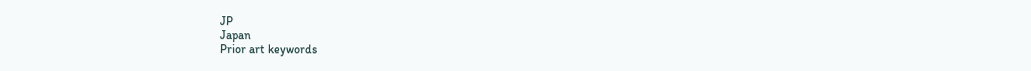JP
Japan
Prior art keywords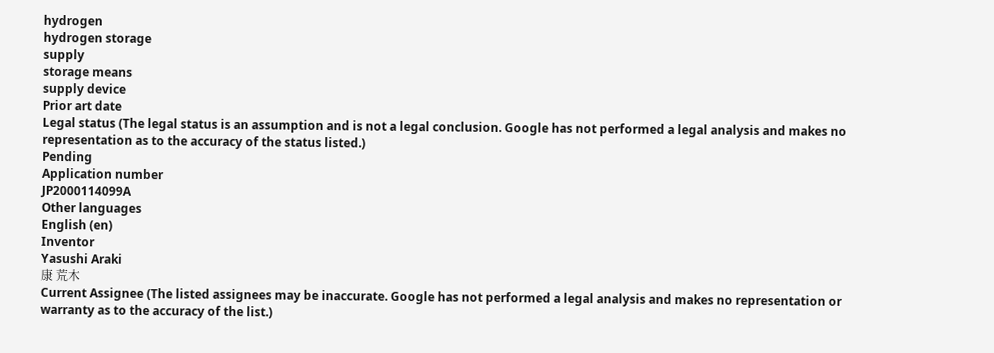hydrogen
hydrogen storage
supply
storage means
supply device
Prior art date
Legal status (The legal status is an assumption and is not a legal conclusion. Google has not performed a legal analysis and makes no representation as to the accuracy of the status listed.)
Pending
Application number
JP2000114099A
Other languages
English (en)
Inventor
Yasushi Araki
康 荒木
Current Assignee (The listed assignees may be inaccurate. Google has not performed a legal analysis and makes no representation or warranty as to the accuracy of the list.)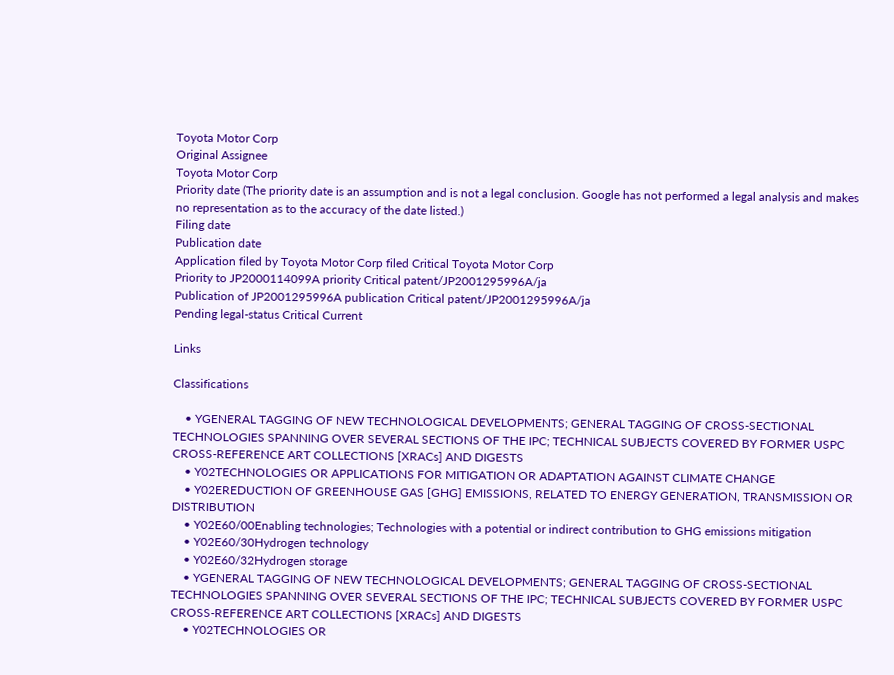Toyota Motor Corp
Original Assignee
Toyota Motor Corp
Priority date (The priority date is an assumption and is not a legal conclusion. Google has not performed a legal analysis and makes no representation as to the accuracy of the date listed.)
Filing date
Publication date
Application filed by Toyota Motor Corp filed Critical Toyota Motor Corp
Priority to JP2000114099A priority Critical patent/JP2001295996A/ja
Publication of JP2001295996A publication Critical patent/JP2001295996A/ja
Pending legal-status Critical Current

Links

Classifications

    • YGENERAL TAGGING OF NEW TECHNOLOGICAL DEVELOPMENTS; GENERAL TAGGING OF CROSS-SECTIONAL TECHNOLOGIES SPANNING OVER SEVERAL SECTIONS OF THE IPC; TECHNICAL SUBJECTS COVERED BY FORMER USPC CROSS-REFERENCE ART COLLECTIONS [XRACs] AND DIGESTS
    • Y02TECHNOLOGIES OR APPLICATIONS FOR MITIGATION OR ADAPTATION AGAINST CLIMATE CHANGE
    • Y02EREDUCTION OF GREENHOUSE GAS [GHG] EMISSIONS, RELATED TO ENERGY GENERATION, TRANSMISSION OR DISTRIBUTION
    • Y02E60/00Enabling technologies; Technologies with a potential or indirect contribution to GHG emissions mitigation
    • Y02E60/30Hydrogen technology
    • Y02E60/32Hydrogen storage
    • YGENERAL TAGGING OF NEW TECHNOLOGICAL DEVELOPMENTS; GENERAL TAGGING OF CROSS-SECTIONAL TECHNOLOGIES SPANNING OVER SEVERAL SECTIONS OF THE IPC; TECHNICAL SUBJECTS COVERED BY FORMER USPC CROSS-REFERENCE ART COLLECTIONS [XRACs] AND DIGESTS
    • Y02TECHNOLOGIES OR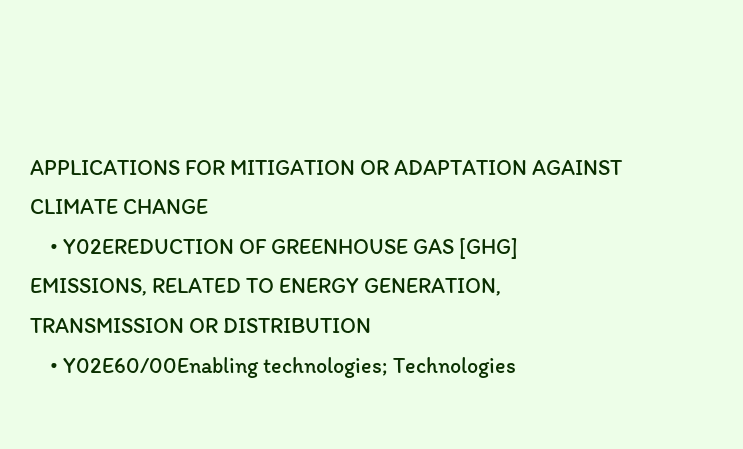APPLICATIONS FOR MITIGATION OR ADAPTATION AGAINST CLIMATE CHANGE
    • Y02EREDUCTION OF GREENHOUSE GAS [GHG] EMISSIONS, RELATED TO ENERGY GENERATION, TRANSMISSION OR DISTRIBUTION
    • Y02E60/00Enabling technologies; Technologies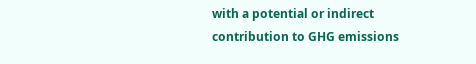with a potential or indirect contribution to GHG emissions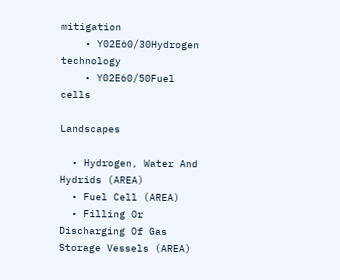mitigation
    • Y02E60/30Hydrogen technology
    • Y02E60/50Fuel cells

Landscapes

  • Hydrogen, Water And Hydrids (AREA)
  • Fuel Cell (AREA)
  • Filling Or Discharging Of Gas Storage Vessels (AREA)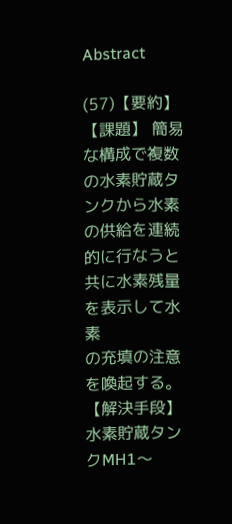Abstract

(57)【要約】 【課題】 簡易な構成で複数の水素貯蔵タンクから水素
の供給を連続的に行なうと共に水素残量を表示して水素
の充填の注意を喚起する。 【解決手段】 水素貯蔵タンクMH1〜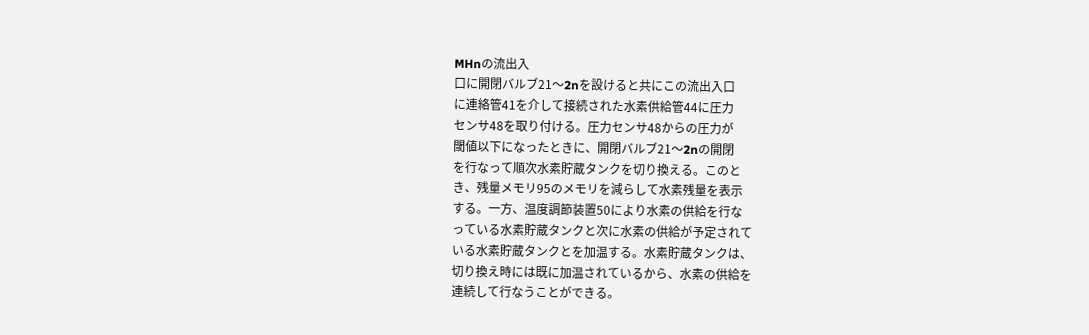MHnの流出入
口に開閉バルブ21〜2nを設けると共にこの流出入口
に連絡管41を介して接続された水素供給管44に圧力
センサ48を取り付ける。圧力センサ48からの圧力が
閾値以下になったときに、開閉バルブ21〜2nの開閉
を行なって順次水素貯蔵タンクを切り換える。このと
き、残量メモリ95のメモリを減らして水素残量を表示
する。一方、温度調節装置50により水素の供給を行な
っている水素貯蔵タンクと次に水素の供給が予定されて
いる水素貯蔵タンクとを加温する。水素貯蔵タンクは、
切り換え時には既に加温されているから、水素の供給を
連続して行なうことができる。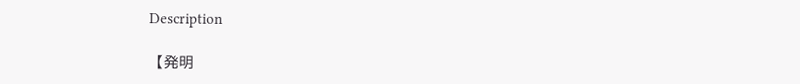Description

【発明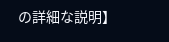の詳細な説明】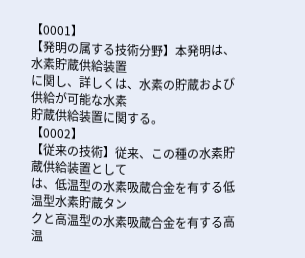【0001】
【発明の属する技術分野】本発明は、水素貯蔵供給装置
に関し、詳しくは、水素の貯蔵および供給が可能な水素
貯蔵供給装置に関する。
【0002】
【従来の技術】従来、この種の水素貯蔵供給装置として
は、低温型の水素吸蔵合金を有する低温型水素貯蔵タン
クと高温型の水素吸蔵合金を有する高温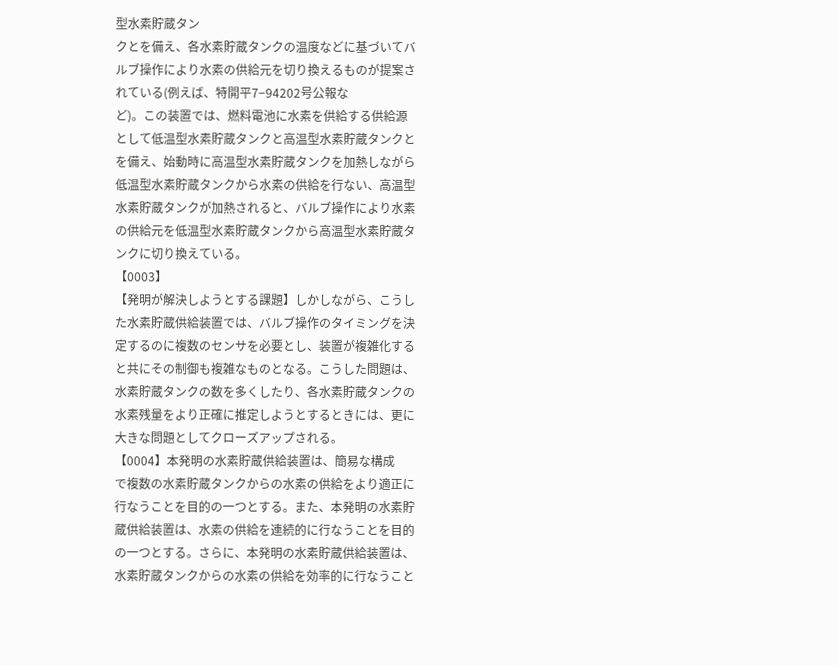型水素貯蔵タン
クとを備え、各水素貯蔵タンクの温度などに基づいてバ
ルブ操作により水素の供給元を切り換えるものが提案さ
れている(例えば、特開平7−94202号公報な
ど)。この装置では、燃料電池に水素を供給する供給源
として低温型水素貯蔵タンクと高温型水素貯蔵タンクと
を備え、始動時に高温型水素貯蔵タンクを加熱しながら
低温型水素貯蔵タンクから水素の供給を行ない、高温型
水素貯蔵タンクが加熱されると、バルブ操作により水素
の供給元を低温型水素貯蔵タンクから高温型水素貯蔵タ
ンクに切り換えている。
【0003】
【発明が解決しようとする課題】しかしながら、こうし
た水素貯蔵供給装置では、バルブ操作のタイミングを決
定するのに複数のセンサを必要とし、装置が複雑化する
と共にその制御も複雑なものとなる。こうした問題は、
水素貯蔵タンクの数を多くしたり、各水素貯蔵タンクの
水素残量をより正確に推定しようとするときには、更に
大きな問題としてクローズアップされる。
【0004】本発明の水素貯蔵供給装置は、簡易な構成
で複数の水素貯蔵タンクからの水素の供給をより適正に
行なうことを目的の一つとする。また、本発明の水素貯
蔵供給装置は、水素の供給を連続的に行なうことを目的
の一つとする。さらに、本発明の水素貯蔵供給装置は、
水素貯蔵タンクからの水素の供給を効率的に行なうこと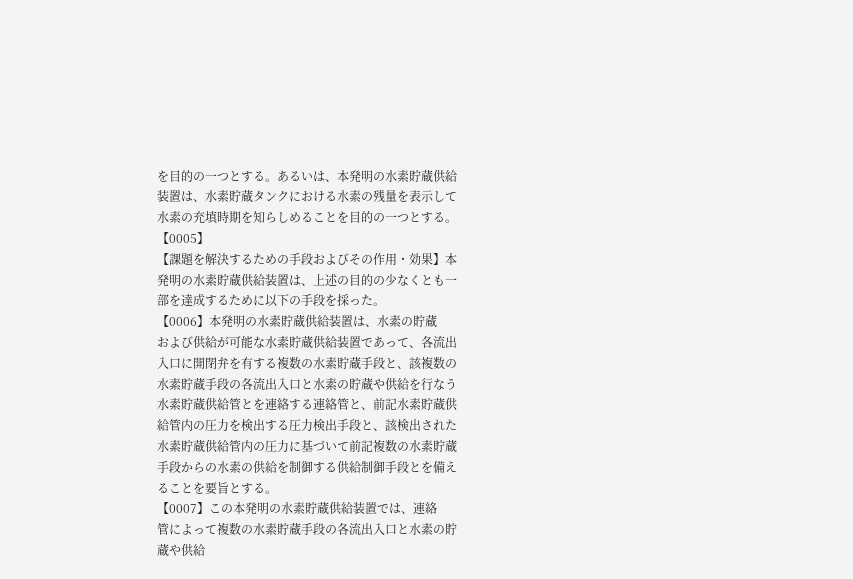を目的の一つとする。あるいは、本発明の水素貯蔵供給
装置は、水素貯蔵タンクにおける水素の残量を表示して
水素の充填時期を知らしめることを目的の一つとする。
【0005】
【課題を解決するための手段およびその作用・効果】本
発明の水素貯蔵供給装置は、上述の目的の少なくとも一
部を達成するために以下の手段を採った。
【0006】本発明の水素貯蔵供給装置は、水素の貯蔵
および供給が可能な水素貯蔵供給装置であって、各流出
入口に開閉弁を有する複数の水素貯蔵手段と、該複数の
水素貯蔵手段の各流出入口と水素の貯蔵や供給を行なう
水素貯蔵供給管とを連絡する連絡管と、前記水素貯蔵供
給管内の圧力を検出する圧力検出手段と、該検出された
水素貯蔵供給管内の圧力に基づいて前記複数の水素貯蔵
手段からの水素の供給を制御する供給制御手段とを備え
ることを要旨とする。
【0007】この本発明の水素貯蔵供給装置では、連絡
管によって複数の水素貯蔵手段の各流出入口と水素の貯
蔵や供給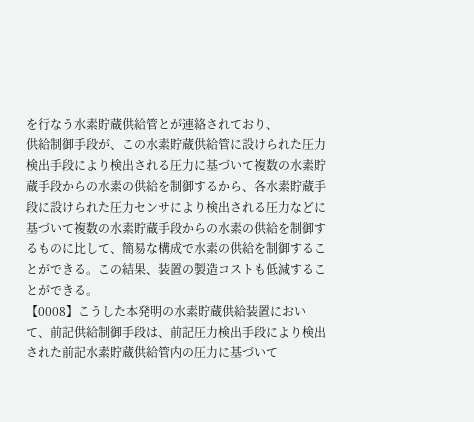を行なう水素貯蔵供給管とが連絡されており、
供給制御手段が、この水素貯蔵供給管に設けられた圧力
検出手段により検出される圧力に基づいて複数の水素貯
蔵手段からの水素の供給を制御するから、各水素貯蔵手
段に設けられた圧力センサにより検出される圧力などに
基づいて複数の水素貯蔵手段からの水素の供給を制御す
るものに比して、簡易な構成で水素の供給を制御するこ
とができる。この結果、装置の製造コストも低減するこ
とができる。
【0008】こうした本発明の水素貯蔵供給装置におい
て、前記供給制御手段は、前記圧力検出手段により検出
された前記水素貯蔵供給管内の圧力に基づいて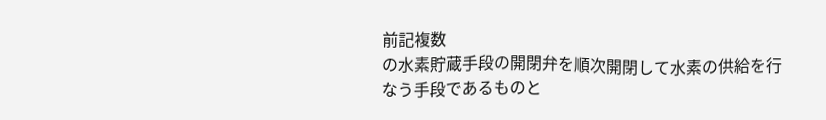前記複数
の水素貯蔵手段の開閉弁を順次開閉して水素の供給を行
なう手段であるものと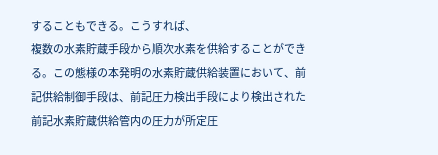することもできる。こうすれば、
複数の水素貯蔵手段から順次水素を供給することができ
る。この態様の本発明の水素貯蔵供給装置において、前
記供給制御手段は、前記圧力検出手段により検出された
前記水素貯蔵供給管内の圧力が所定圧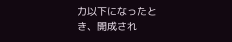力以下になったと
き、開成され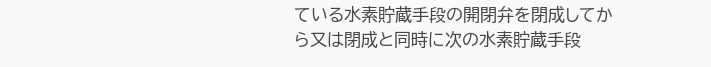ている水素貯蔵手段の開閉弁を閉成してか
ら又は閉成と同時に次の水素貯蔵手段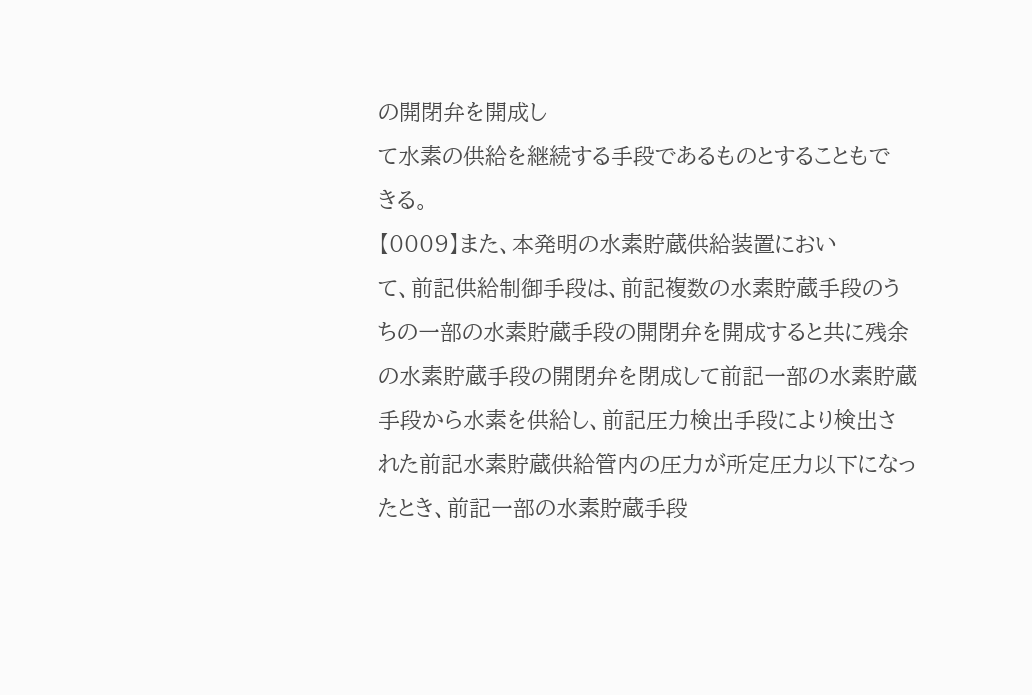の開閉弁を開成し
て水素の供給を継続する手段であるものとすることもで
きる。
【0009】また、本発明の水素貯蔵供給装置におい
て、前記供給制御手段は、前記複数の水素貯蔵手段のう
ちの一部の水素貯蔵手段の開閉弁を開成すると共に残余
の水素貯蔵手段の開閉弁を閉成して前記一部の水素貯蔵
手段から水素を供給し、前記圧力検出手段により検出さ
れた前記水素貯蔵供給管内の圧力が所定圧力以下になっ
たとき、前記一部の水素貯蔵手段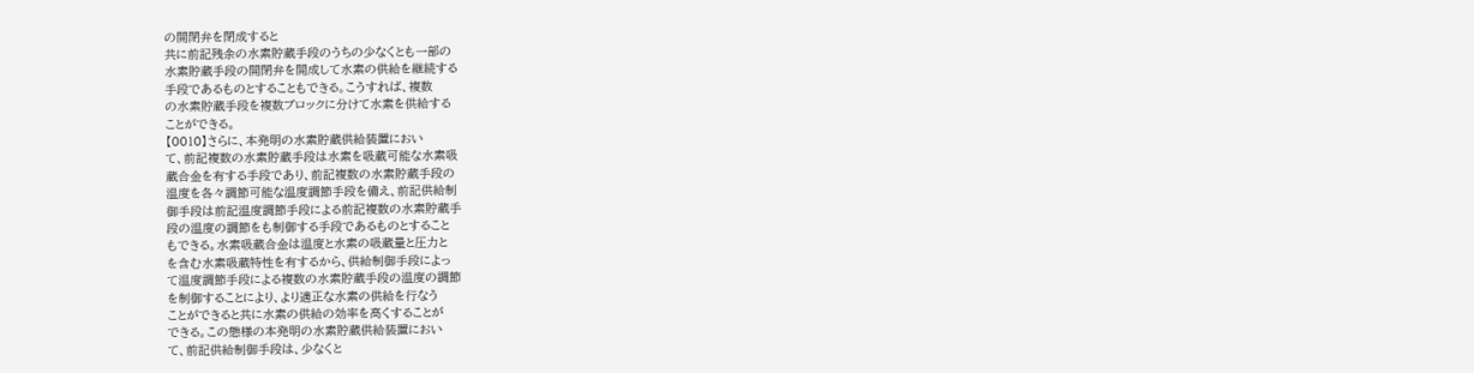の開閉弁を閉成すると
共に前記残余の水素貯蔵手段のうちの少なくとも一部の
水素貯蔵手段の開閉弁を開成して水素の供給を継続する
手段であるものとすることもできる。こうすれば、複数
の水素貯蔵手段を複数ブロックに分けて水素を供給する
ことができる。
【0010】さらに、本発明の水素貯蔵供給装置におい
て、前記複数の水素貯蔵手段は水素を吸蔵可能な水素吸
蔵合金を有する手段であり、前記複数の水素貯蔵手段の
温度を各々調節可能な温度調節手段を備え、前記供給制
御手段は前記温度調節手段による前記複数の水素貯蔵手
段の温度の調節をも制御する手段であるものとすること
もできる。水素吸蔵合金は温度と水素の吸蔵量と圧力と
を含む水素吸蔵特性を有するから、供給制御手段によっ
て温度調節手段による複数の水素貯蔵手段の温度の調節
を制御することにより、より適正な水素の供給を行なう
ことができると共に水素の供給の効率を高くすることが
できる。この態様の本発明の水素貯蔵供給装置におい
て、前記供給制御手段は、少なくと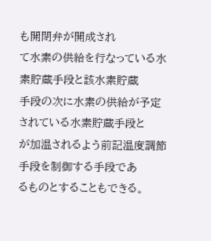も開閉弁が開成され
て水素の供給を行なっている水素貯蔵手段と該水素貯蔵
手段の次に水素の供給が予定されている水素貯蔵手段と
が加温されるよう前記温度調節手段を制御する手段であ
るものとすることもできる。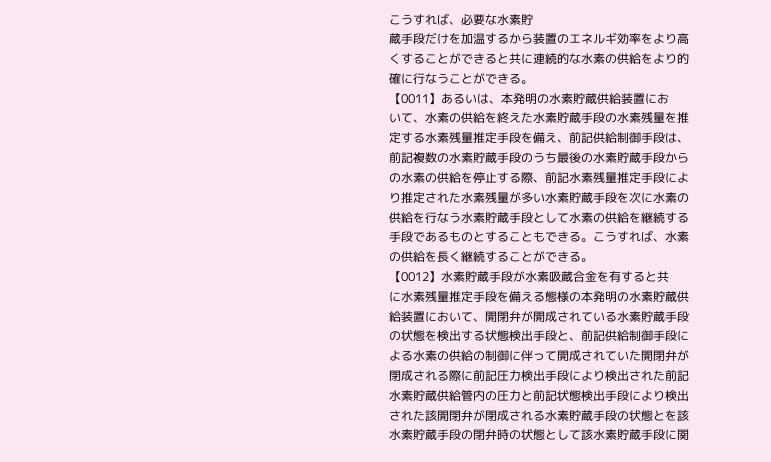こうすれば、必要な水素貯
蔵手段だけを加温するから装置のエネルギ効率をより高
くすることができると共に連続的な水素の供給をより的
確に行なうことができる。
【0011】あるいは、本発明の水素貯蔵供給装置にお
いて、水素の供給を終えた水素貯蔵手段の水素残量を推
定する水素残量推定手段を備え、前記供給制御手段は、
前記複数の水素貯蔵手段のうち最後の水素貯蔵手段から
の水素の供給を停止する際、前記水素残量推定手段によ
り推定された水素残量が多い水素貯蔵手段を次に水素の
供給を行なう水素貯蔵手段として水素の供給を継続する
手段であるものとすることもできる。こうすれば、水素
の供給を長く継続することができる。
【0012】水素貯蔵手段が水素吸蔵合金を有すると共
に水素残量推定手段を備える態様の本発明の水素貯蔵供
給装置において、開閉弁が開成されている水素貯蔵手段
の状態を検出する状態検出手段と、前記供給制御手段に
よる水素の供給の制御に伴って開成されていた開閉弁が
閉成される際に前記圧力検出手段により検出された前記
水素貯蔵供給管内の圧力と前記状態検出手段により検出
された該開閉弁が閉成される水素貯蔵手段の状態とを該
水素貯蔵手段の閉弁時の状態として該水素貯蔵手段に関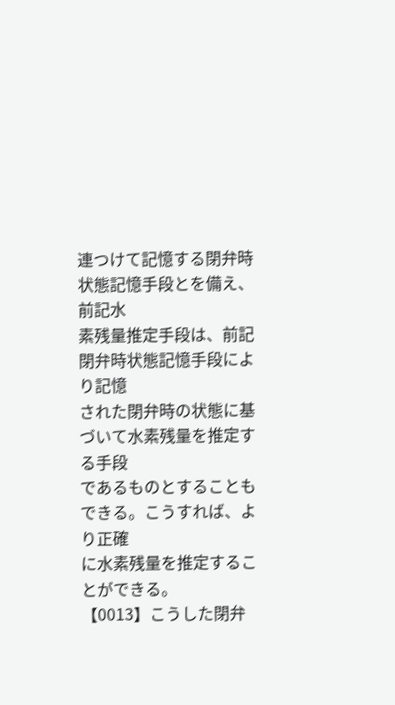連つけて記憶する閉弁時状態記憶手段とを備え、前記水
素残量推定手段は、前記閉弁時状態記憶手段により記憶
された閉弁時の状態に基づいて水素残量を推定する手段
であるものとすることもできる。こうすれば、より正確
に水素残量を推定することができる。
【0013】こうした閉弁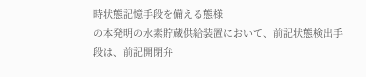時状態記憶手段を備える態様
の本発明の水素貯蔵供給装置において、前記状態検出手
段は、前記開閉弁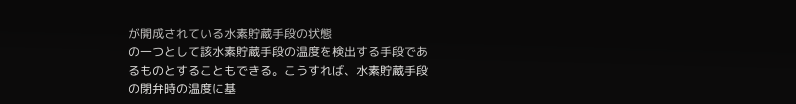が開成されている水素貯蔵手段の状態
の一つとして該水素貯蔵手段の温度を検出する手段であ
るものとすることもできる。こうすれば、水素貯蔵手段
の閉弁時の温度に基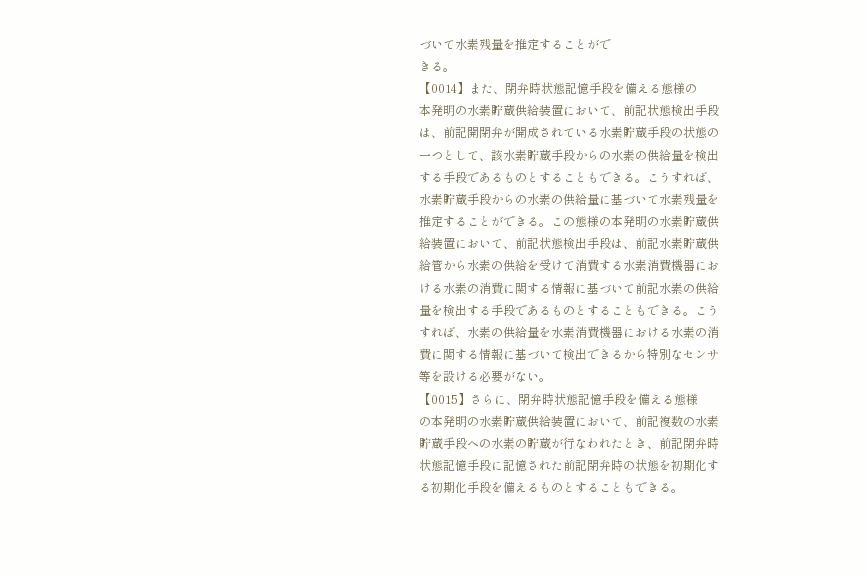づいて水素残量を推定することがで
きる。
【0014】また、閉弁時状態記憶手段を備える態様の
本発明の水素貯蔵供給装置において、前記状態検出手段
は、前記開閉弁が開成されている水素貯蔵手段の状態の
一つとして、該水素貯蔵手段からの水素の供給量を検出
する手段であるものとすることもできる。こうすれば、
水素貯蔵手段からの水素の供給量に基づいて水素残量を
推定することができる。この態様の本発明の水素貯蔵供
給装置において、前記状態検出手段は、前記水素貯蔵供
給管から水素の供給を受けて消費する水素消費機器にお
ける水素の消費に関する情報に基づいて前記水素の供給
量を検出する手段であるものとすることもできる。こう
すれば、水素の供給量を水素消費機器における水素の消
費に関する情報に基づいて検出できるから特別なセンサ
等を設ける必要がない。
【0015】さらに、閉弁時状態記憶手段を備える態様
の本発明の水素貯蔵供給装置において、前記複数の水素
貯蔵手段への水素の貯蔵が行なわれたとき、前記閉弁時
状態記憶手段に記憶された前記閉弁時の状態を初期化す
る初期化手段を備えるものとすることもできる。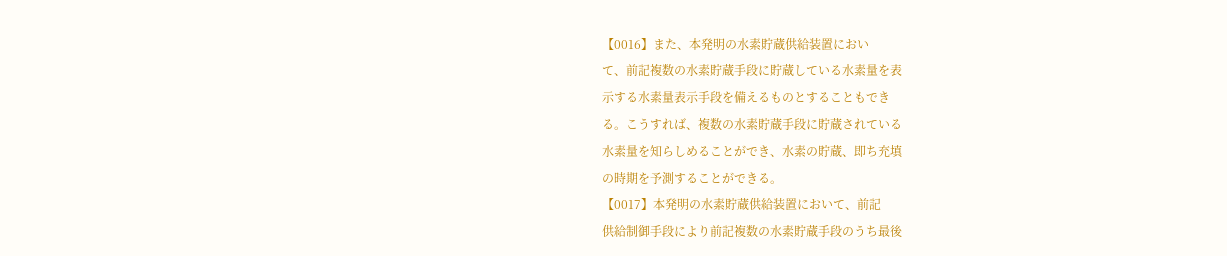【0016】また、本発明の水素貯蔵供給装置におい
て、前記複数の水素貯蔵手段に貯蔵している水素量を表
示する水素量表示手段を備えるものとすることもでき
る。こうすれば、複数の水素貯蔵手段に貯蔵されている
水素量を知らしめることができ、水素の貯蔵、即ち充填
の時期を予測することができる。
【0017】本発明の水素貯蔵供給装置において、前記
供給制御手段により前記複数の水素貯蔵手段のうち最後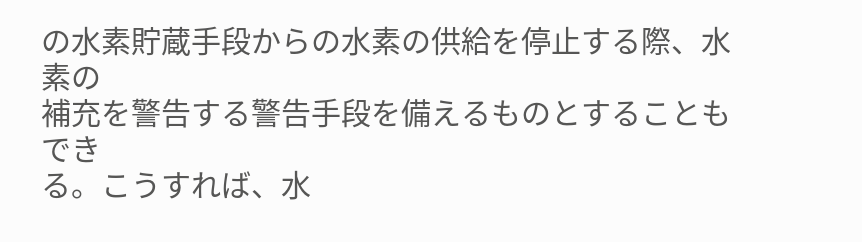の水素貯蔵手段からの水素の供給を停止する際、水素の
補充を警告する警告手段を備えるものとすることもでき
る。こうすれば、水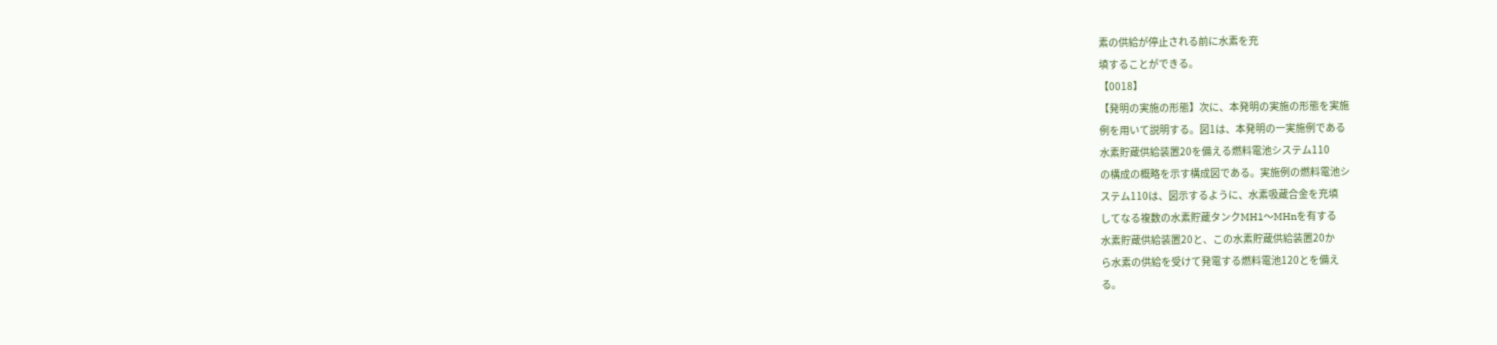素の供給が停止される前に水素を充
填することができる。
【0018】
【発明の実施の形態】次に、本発明の実施の形態を実施
例を用いて説明する。図1は、本発明の一実施例である
水素貯蔵供給装置20を備える燃料電池システム110
の構成の概略を示す構成図である。実施例の燃料電池シ
ステム110は、図示するように、水素吸蔵合金を充填
してなる複数の水素貯蔵タンクMH1〜MHnを有する
水素貯蔵供給装置20と、この水素貯蔵供給装置20か
ら水素の供給を受けて発電する燃料電池120とを備え
る。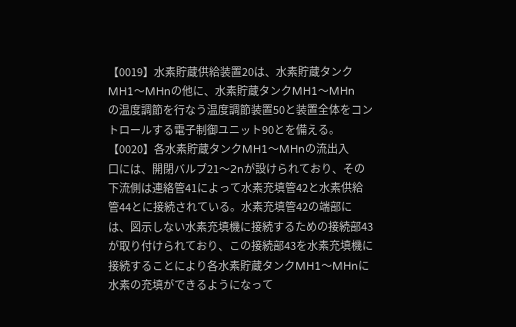【0019】水素貯蔵供給装置20は、水素貯蔵タンク
MH1〜MHnの他に、水素貯蔵タンクMH1〜MHn
の温度調節を行なう温度調節装置50と装置全体をコン
トロールする電子制御ユニット90とを備える。
【0020】各水素貯蔵タンクMH1〜MHnの流出入
口には、開閉バルブ21〜2nが設けられており、その
下流側は連絡管41によって水素充填管42と水素供給
管44とに接続されている。水素充填管42の端部に
は、図示しない水素充填機に接続するための接続部43
が取り付けられており、この接続部43を水素充填機に
接続することにより各水素貯蔵タンクMH1〜MHnに
水素の充填ができるようになって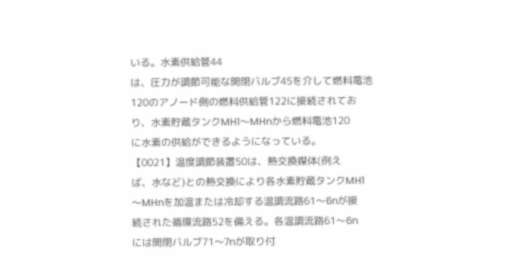いる。水素供給管44
は、圧力が調節可能な開閉バルブ45を介して燃料電池
120のアノード側の燃料供給管122に接続されてお
り、水素貯蔵タンクMH1〜MHnから燃料電池120
に水素の供給ができるようになっている。
【0021】温度調節装置50は、熱交換媒体(例え
ば、水など)との熱交換により各水素貯蔵タンクMH1
〜MHnを加温または冷却する温調流路61〜6nが接
続された循環流路52を備える。各温調流路61〜6n
には開閉バルブ71〜7nが取り付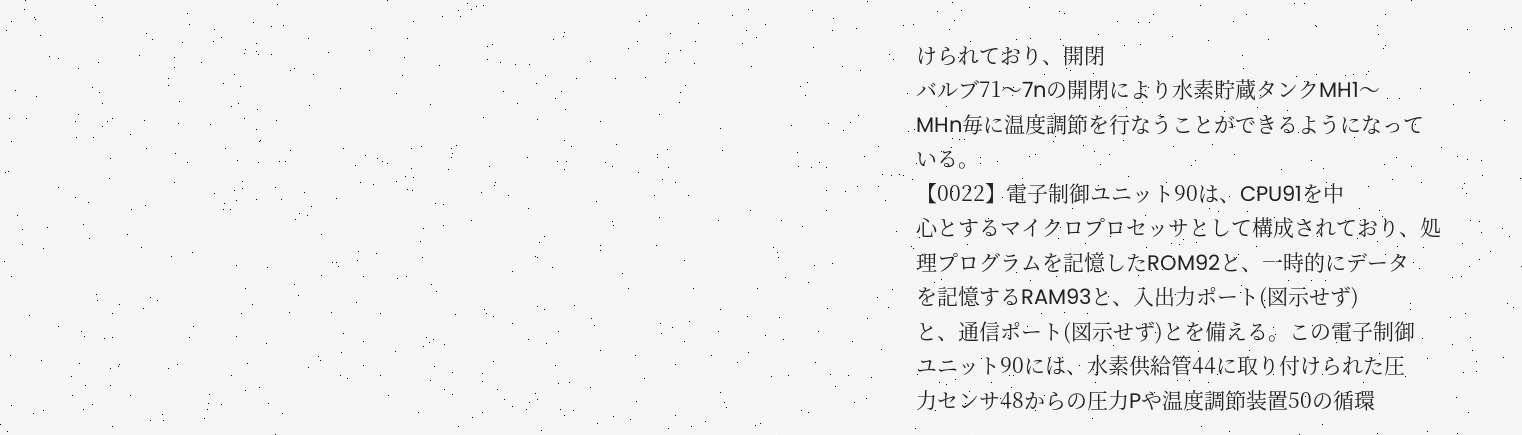けられており、開閉
バルブ71〜7nの開閉により水素貯蔵タンクMH1〜
MHn毎に温度調節を行なうことができるようになって
いる。
【0022】電子制御ユニット90は、CPU91を中
心とするマイクロプロセッサとして構成されており、処
理プログラムを記憶したROM92と、一時的にデータ
を記憶するRAM93と、入出力ポート(図示せず)
と、通信ポート(図示せず)とを備える。この電子制御
ユニット90には、水素供給管44に取り付けられた圧
力センサ48からの圧力Pや温度調節装置50の循環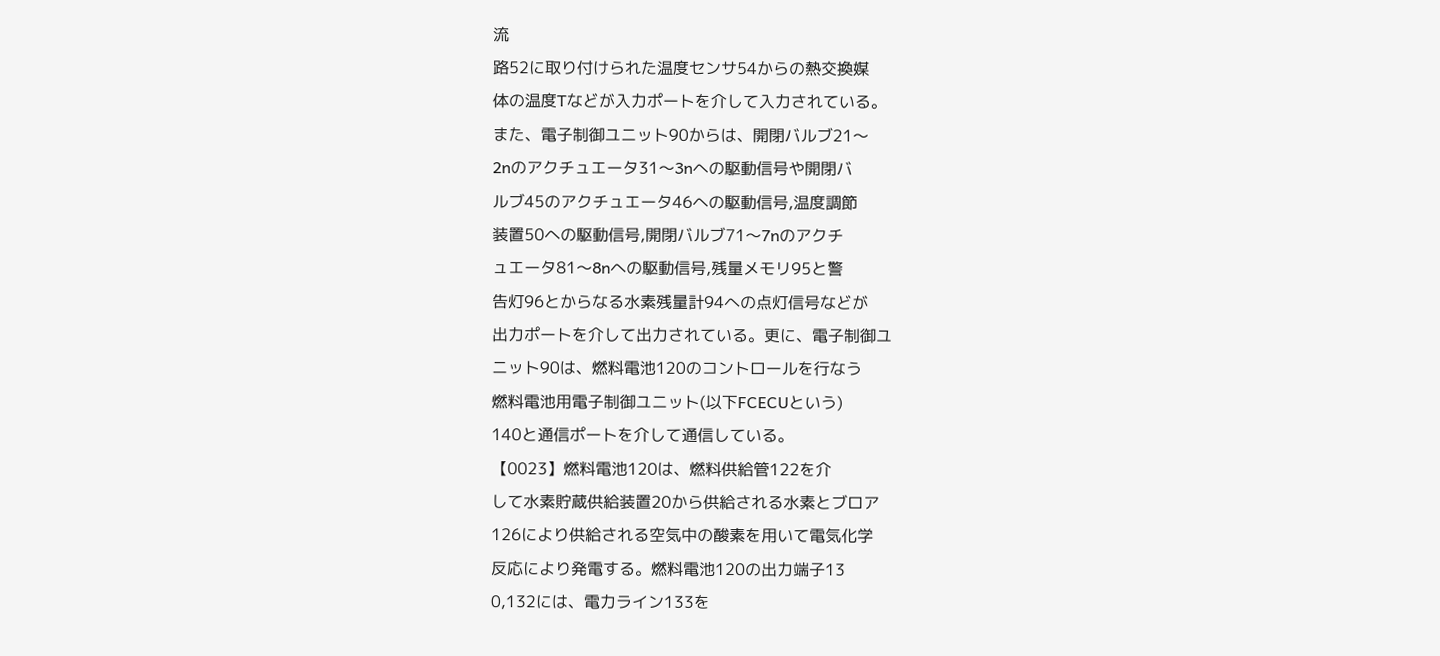流
路52に取り付けられた温度センサ54からの熱交換媒
体の温度Tなどが入力ポートを介して入力されている。
また、電子制御ユニット90からは、開閉バルブ21〜
2nのアクチュエータ31〜3nへの駆動信号や開閉バ
ルブ45のアクチュエータ46への駆動信号,温度調節
装置50への駆動信号,開閉バルブ71〜7nのアクチ
ュエータ81〜8nへの駆動信号,残量メモリ95と警
告灯96とからなる水素残量計94への点灯信号などが
出力ポートを介して出力されている。更に、電子制御ユ
ニット90は、燃料電池120のコントロールを行なう
燃料電池用電子制御ユニット(以下FCECUという)
140と通信ポートを介して通信している。
【0023】燃料電池120は、燃料供給管122を介
して水素貯蔵供給装置20から供給される水素とブロア
126により供給される空気中の酸素を用いて電気化学
反応により発電する。燃料電池120の出力端子13
0,132には、電力ライン133を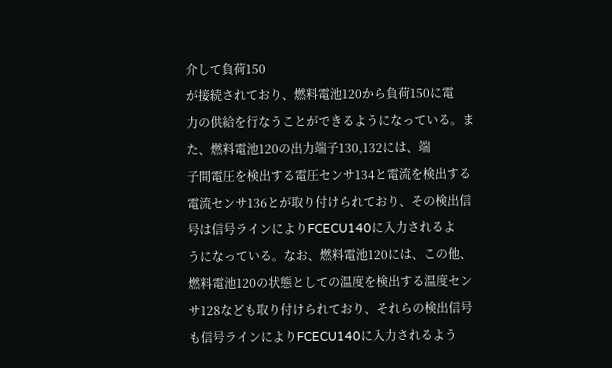介して負荷150
が接続されており、燃料電池120から負荷150に電
力の供給を行なうことができるようになっている。ま
た、燃料電池120の出力端子130,132には、端
子間電圧を検出する電圧センサ134と電流を検出する
電流センサ136とが取り付けられており、その検出信
号は信号ラインによりFCECU140に入力されるよ
うになっている。なお、燃料電池120には、この他、
燃料電池120の状態としての温度を検出する温度セン
サ128なども取り付けられており、それらの検出信号
も信号ラインによりFCECU140に入力されるよう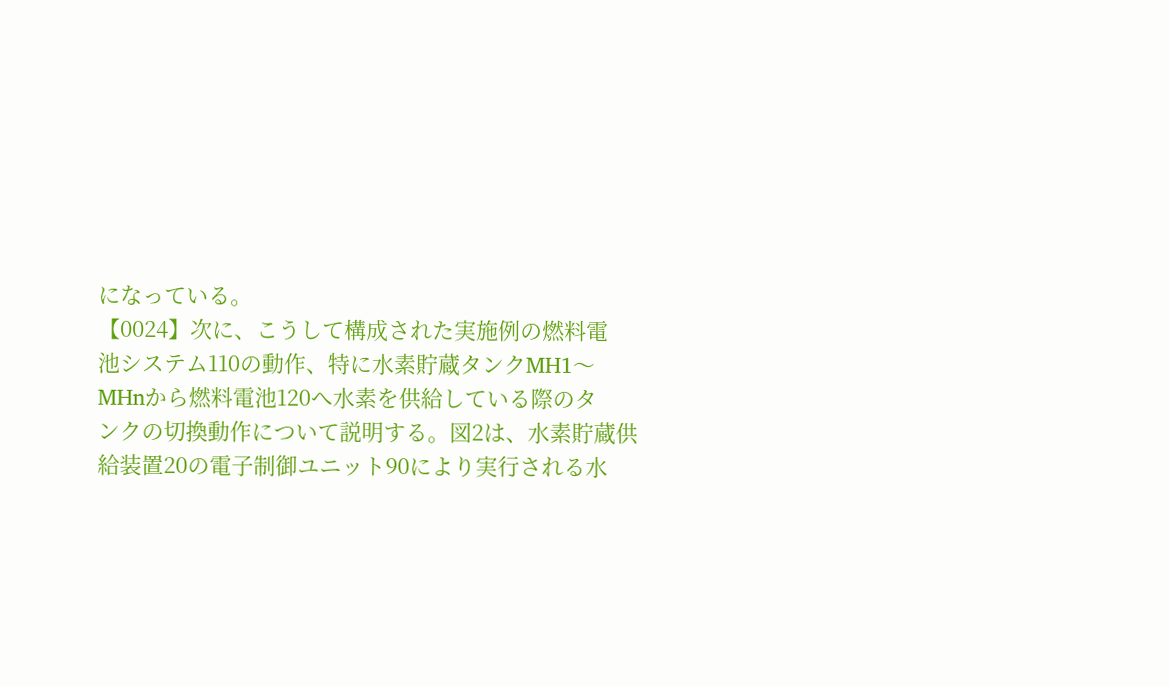になっている。
【0024】次に、こうして構成された実施例の燃料電
池システム110の動作、特に水素貯蔵タンクMH1〜
MHnから燃料電池120へ水素を供給している際のタ
ンクの切換動作について説明する。図2は、水素貯蔵供
給装置20の電子制御ユニット90により実行される水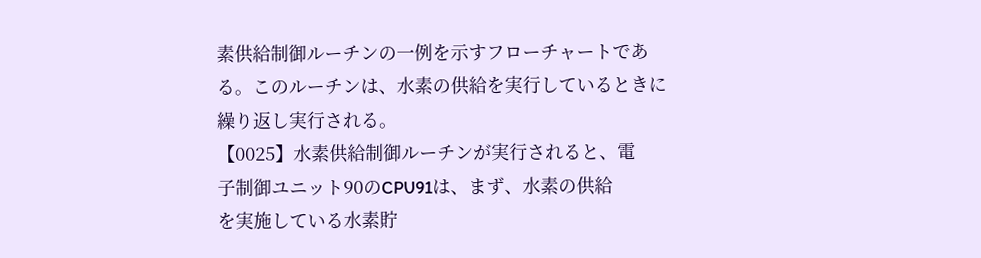素供給制御ルーチンの一例を示すフローチャートであ
る。このルーチンは、水素の供給を実行しているときに
繰り返し実行される。
【0025】水素供給制御ルーチンが実行されると、電
子制御ユニット90のCPU91は、まず、水素の供給
を実施している水素貯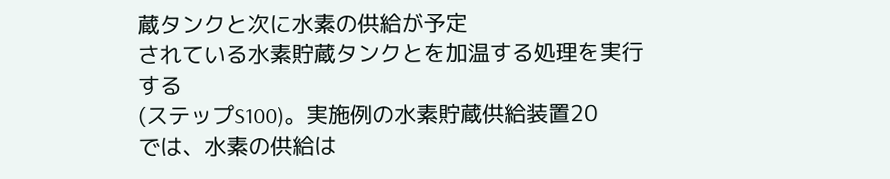蔵タンクと次に水素の供給が予定
されている水素貯蔵タンクとを加温する処理を実行する
(ステップS100)。実施例の水素貯蔵供給装置20
では、水素の供給は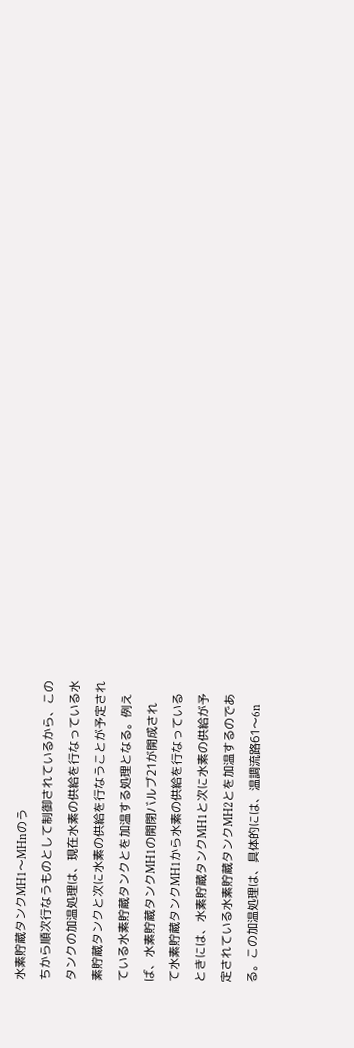水素貯蔵タンクMH1〜MHnのう
ちから順次行なうものとして制御されているから、この
タンクの加温処理は、現在水素の供給を行なっている水
素貯蔵タンクと次に水素の供給を行なうことが予定され
ている水素貯蔵タンクとを加温する処理となる。例え
ば、水素貯蔵タンクMH1の開閉バルブ21が開成され
て水素貯蔵タンクMH1から水素の供給を行なっている
ときには、水素貯蔵タンクMH1と次に水素の供給が予
定されている水素貯蔵タンクMH2とを加温するのであ
る。この加温処理は、具体的には、温調流路61〜6n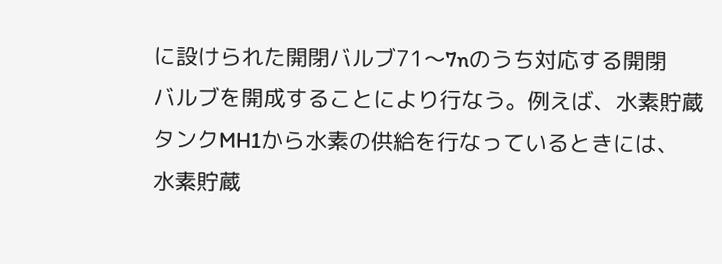に設けられた開閉バルブ71〜7nのうち対応する開閉
バルブを開成することにより行なう。例えば、水素貯蔵
タンクMH1から水素の供給を行なっているときには、
水素貯蔵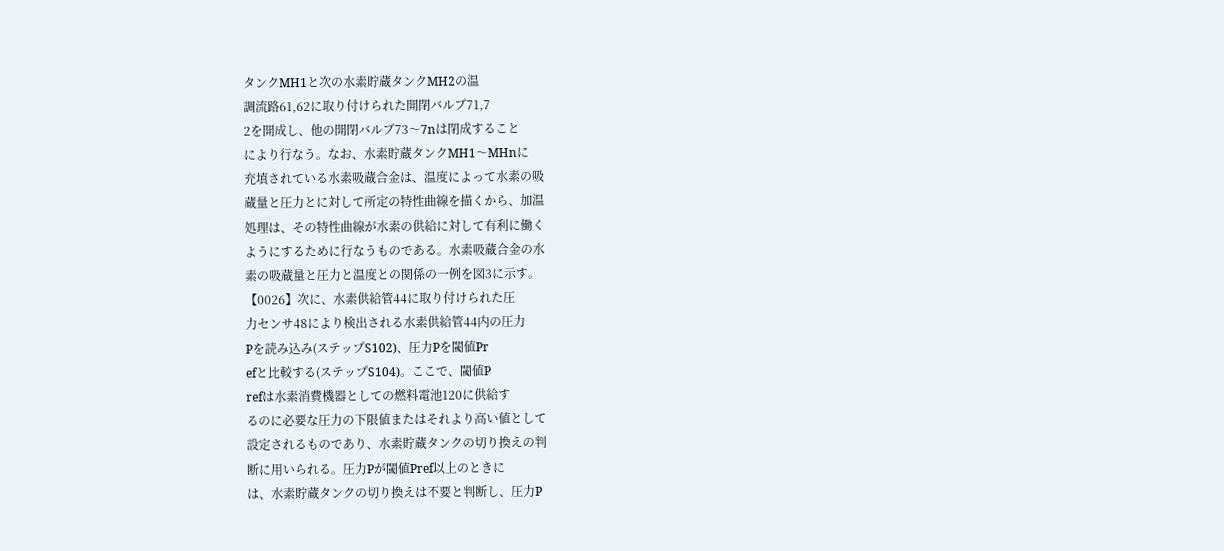タンクMH1と次の水素貯蔵タンクMH2の温
調流路61,62に取り付けられた開閉バルブ71,7
2を開成し、他の開閉バルブ73〜7nは閉成すること
により行なう。なお、水素貯蔵タンクMH1〜MHnに
充填されている水素吸蔵合金は、温度によって水素の吸
蔵量と圧力とに対して所定の特性曲線を描くから、加温
処理は、その特性曲線が水素の供給に対して有利に働く
ようにするために行なうものである。水素吸蔵合金の水
素の吸蔵量と圧力と温度との関係の一例を図3に示す。
【0026】次に、水素供給管44に取り付けられた圧
力センサ48により検出される水素供給管44内の圧力
Pを読み込み(ステップS102)、圧力Pを閾値Pr
efと比較する(ステップS104)。ここで、閾値P
refは水素消費機器としての燃料電池120に供給す
るのに必要な圧力の下限値またはそれより高い値として
設定されるものであり、水素貯蔵タンクの切り換えの判
断に用いられる。圧力Pが閾値Pref以上のときに
は、水素貯蔵タンクの切り換えは不要と判断し、圧力P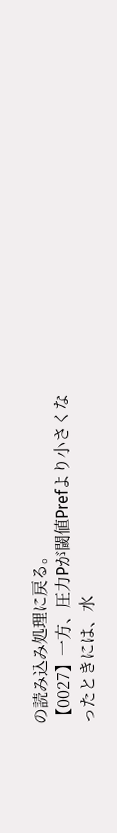の読み込み処理に戻る。
【0027】一方、圧力Pが閾値Prefより小さくな
ったときには、水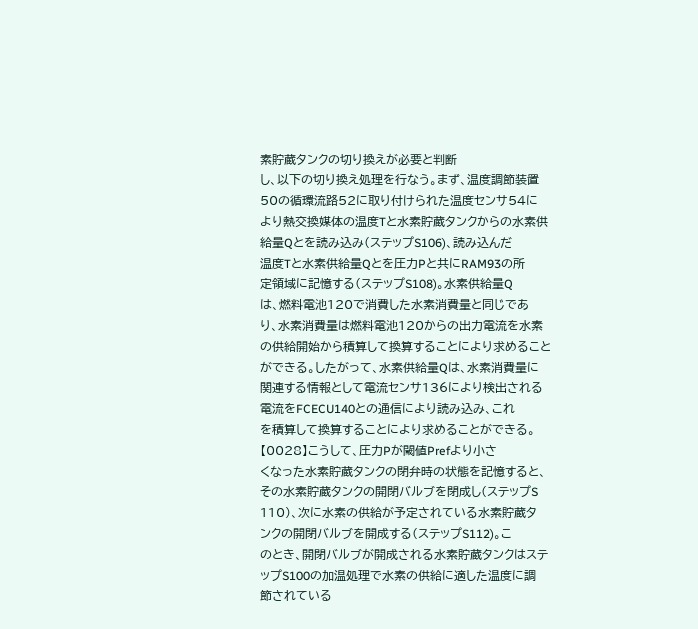素貯蔵タンクの切り換えが必要と判断
し、以下の切り換え処理を行なう。まず、温度調節装置
50の循環流路52に取り付けられた温度センサ54に
より熱交換媒体の温度Tと水素貯蔵タンクからの水素供
給量Qとを読み込み(ステップS106)、読み込んだ
温度Tと水素供給量Qとを圧力Pと共にRAM93の所
定領域に記憶する(ステップS108)。水素供給量Q
は、燃料電池120で消費した水素消費量と同じであ
り、水素消費量は燃料電池120からの出力電流を水素
の供給開始から積算して換算することにより求めること
ができる。したがって、水素供給量Qは、水素消費量に
関連する情報として電流センサ136により検出される
電流をFCECU140との通信により読み込み、これ
を積算して換算することにより求めることができる。
【0028】こうして、圧力Pが閾値Prefより小さ
くなった水素貯蔵タンクの閉弁時の状態を記憶すると、
その水素貯蔵タンクの開閉バルブを閉成し(ステップS
110)、次に水素の供給が予定されている水素貯蔵タ
ンクの開閉バルブを開成する(ステップS112)。こ
のとき、開閉バルブが開成される水素貯蔵タンクはステ
ップS100の加温処理で水素の供給に適した温度に調
節されている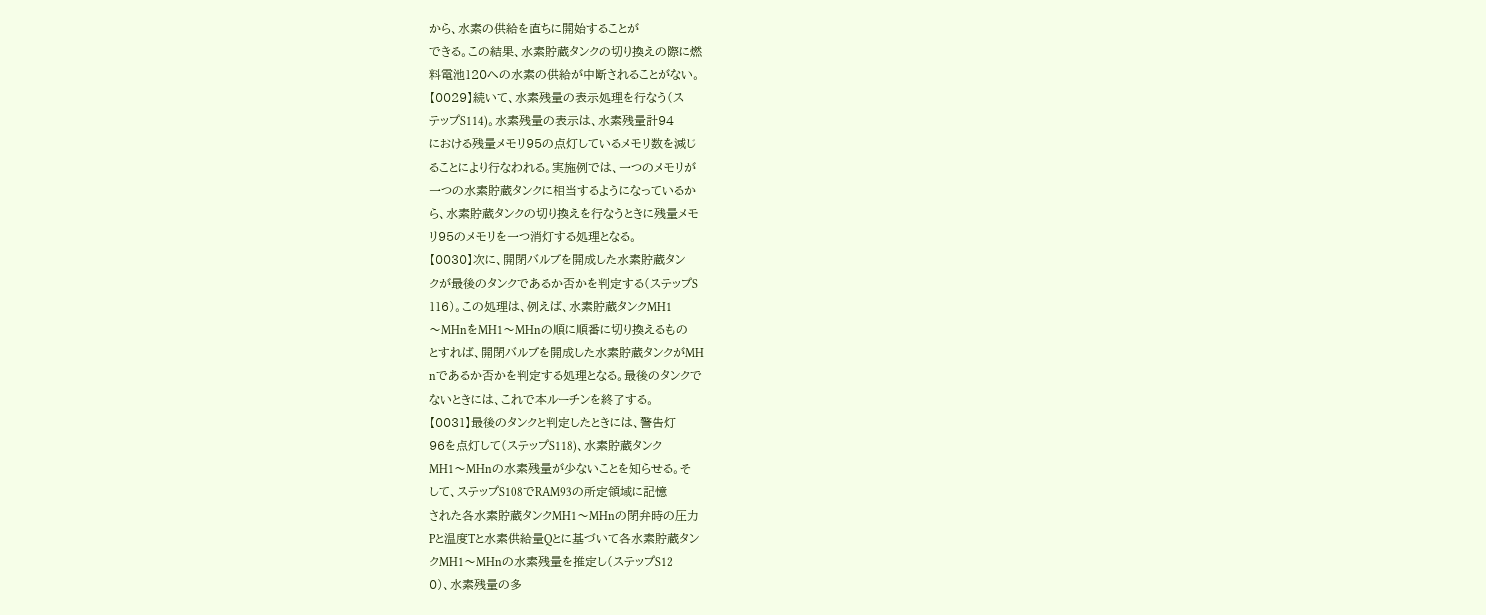から、水素の供給を直ちに開始することが
できる。この結果、水素貯蔵タンクの切り換えの際に燃
料電池120への水素の供給が中断されることがない。
【0029】続いて、水素残量の表示処理を行なう(ス
テップS114)。水素残量の表示は、水素残量計94
における残量メモリ95の点灯しているメモリ数を減じ
ることにより行なわれる。実施例では、一つのメモリが
一つの水素貯蔵タンクに相当するようになっているか
ら、水素貯蔵タンクの切り換えを行なうときに残量メモ
リ95のメモリを一つ消灯する処理となる。
【0030】次に、開閉バルブを開成した水素貯蔵タン
クが最後のタンクであるか否かを判定する(ステップS
116)。この処理は、例えば、水素貯蔵タンクMH1
〜MHnをMH1〜MHnの順に順番に切り換えるもの
とすれば、開閉バルブを開成した水素貯蔵タンクがMH
nであるか否かを判定する処理となる。最後のタンクで
ないときには、これで本ルーチンを終了する。
【0031】最後のタンクと判定したときには、警告灯
96を点灯して(ステップS118)、水素貯蔵タンク
MH1〜MHnの水素残量が少ないことを知らせる。そ
して、ステップS108でRAM93の所定領域に記憶
された各水素貯蔵タンクMH1〜MHnの閉弁時の圧力
Pと温度Tと水素供給量Qとに基づいて各水素貯蔵タン
クMH1〜MHnの水素残量を推定し(ステップS12
0)、水素残量の多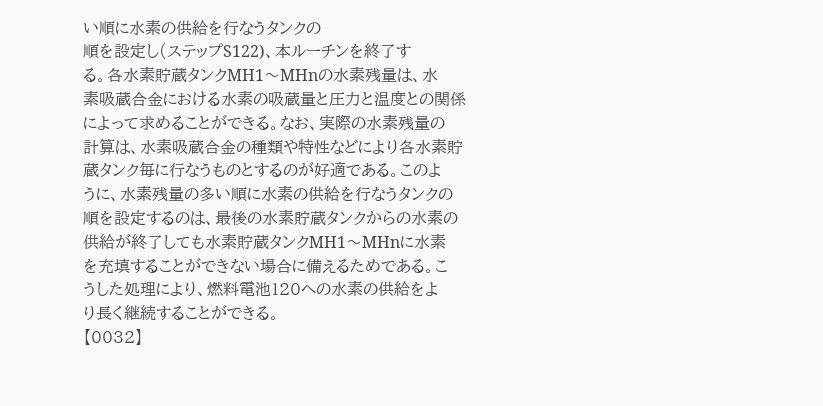い順に水素の供給を行なうタンクの
順を設定し(ステップS122)、本ルーチンを終了す
る。各水素貯蔵タンクMH1〜MHnの水素残量は、水
素吸蔵合金における水素の吸蔵量と圧力と温度との関係
によって求めることができる。なお、実際の水素残量の
計算は、水素吸蔵合金の種類や特性などにより各水素貯
蔵タンク毎に行なうものとするのが好適である。このよ
うに、水素残量の多い順に水素の供給を行なうタンクの
順を設定するのは、最後の水素貯蔵タンクからの水素の
供給が終了しても水素貯蔵タンクMH1〜MHnに水素
を充填することができない場合に備えるためである。こ
うした処理により、燃料電池120への水素の供給をよ
り長く継続することができる。
【0032】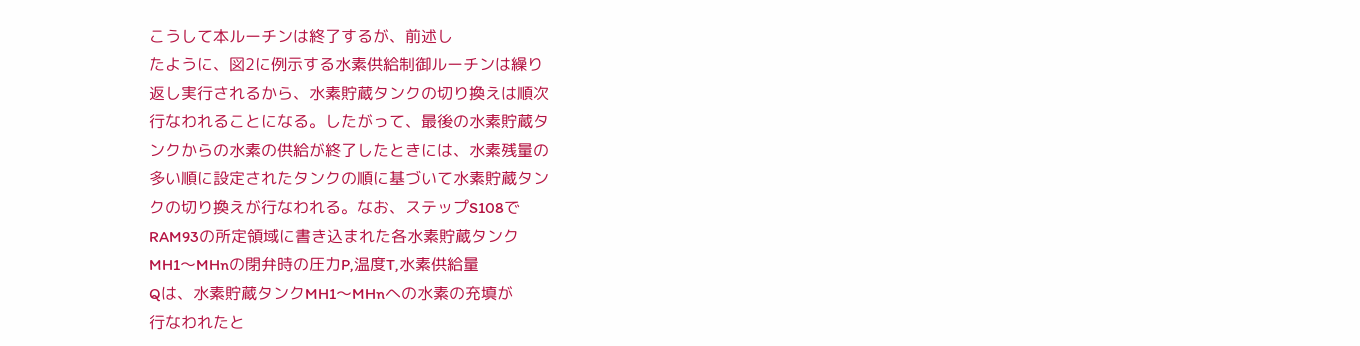こうして本ルーチンは終了するが、前述し
たように、図2に例示する水素供給制御ルーチンは繰り
返し実行されるから、水素貯蔵タンクの切り換えは順次
行なわれることになる。したがって、最後の水素貯蔵タ
ンクからの水素の供給が終了したときには、水素残量の
多い順に設定されたタンクの順に基づいて水素貯蔵タン
クの切り換えが行なわれる。なお、ステップS108で
RAM93の所定領域に書き込まれた各水素貯蔵タンク
MH1〜MHnの閉弁時の圧力P,温度T,水素供給量
Qは、水素貯蔵タンクMH1〜MHnへの水素の充填が
行なわれたと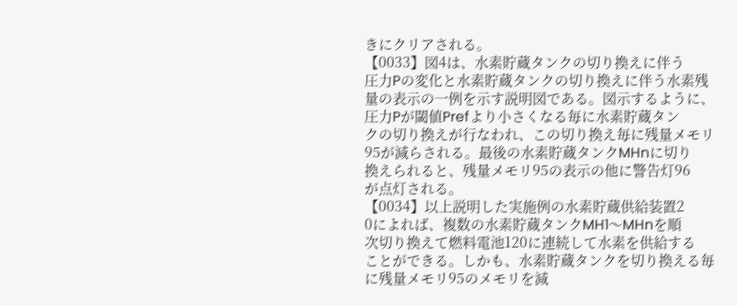きにクリアされる。
【0033】図4は、水素貯蔵タンクの切り換えに伴う
圧力Pの変化と水素貯蔵タンクの切り換えに伴う水素残
量の表示の一例を示す説明図である。図示するように、
圧力Pが閾値Prefより小さくなる毎に水素貯蔵タン
クの切り換えが行なわれ、この切り換え毎に残量メモリ
95が減らされる。最後の水素貯蔵タンクMHnに切り
換えられると、残量メモリ95の表示の他に警告灯96
が点灯される。
【0034】以上説明した実施例の水素貯蔵供給装置2
0によれば、複数の水素貯蔵タンクMH1〜MHnを順
次切り換えて燃料電池120に連続して水素を供給する
ことができる。しかも、水素貯蔵タンクを切り換える毎
に残量メモリ95のメモリを減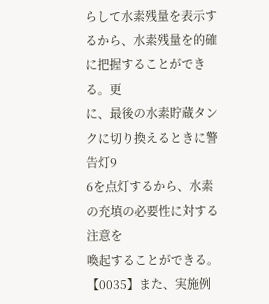らして水素残量を表示す
るから、水素残量を的確に把握することができる。更
に、最後の水素貯蔵タンクに切り換えるときに警告灯9
6を点灯するから、水素の充填の必要性に対する注意を
喚起することができる。
【0035】また、実施例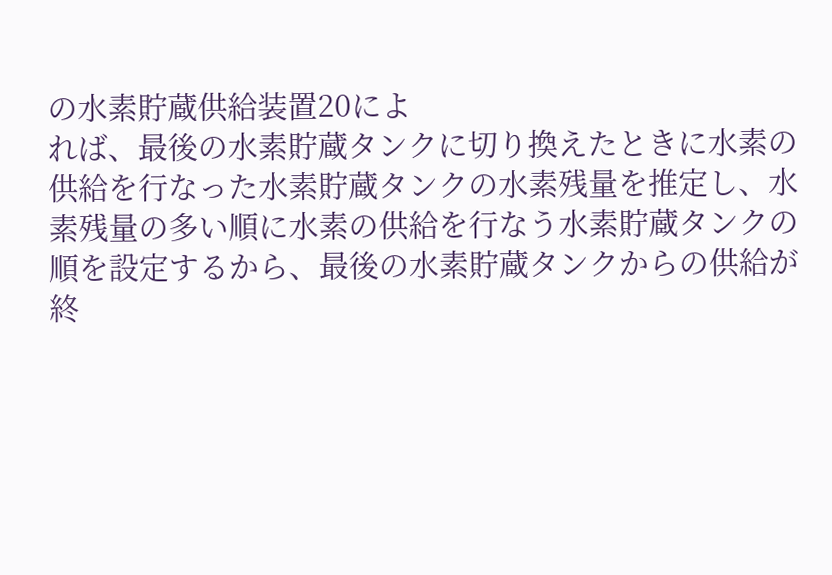の水素貯蔵供給装置20によ
れば、最後の水素貯蔵タンクに切り換えたときに水素の
供給を行なった水素貯蔵タンクの水素残量を推定し、水
素残量の多い順に水素の供給を行なう水素貯蔵タンクの
順を設定するから、最後の水素貯蔵タンクからの供給が
終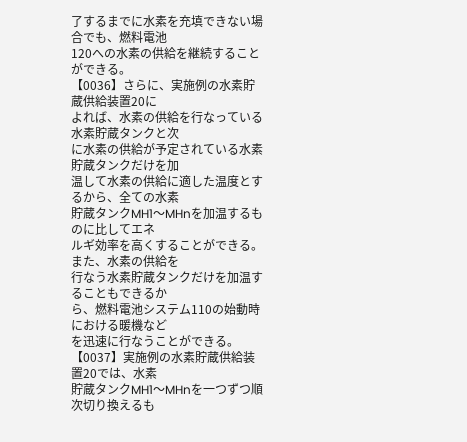了するまでに水素を充填できない場合でも、燃料電池
120への水素の供給を継続することができる。
【0036】さらに、実施例の水素貯蔵供給装置20に
よれば、水素の供給を行なっている水素貯蔵タンクと次
に水素の供給が予定されている水素貯蔵タンクだけを加
温して水素の供給に適した温度とするから、全ての水素
貯蔵タンクMH1〜MHnを加温するものに比してエネ
ルギ効率を高くすることができる。また、水素の供給を
行なう水素貯蔵タンクだけを加温することもできるか
ら、燃料電池システム110の始動時における暖機など
を迅速に行なうことができる。
【0037】実施例の水素貯蔵供給装置20では、水素
貯蔵タンクMH1〜MHnを一つずつ順次切り換えるも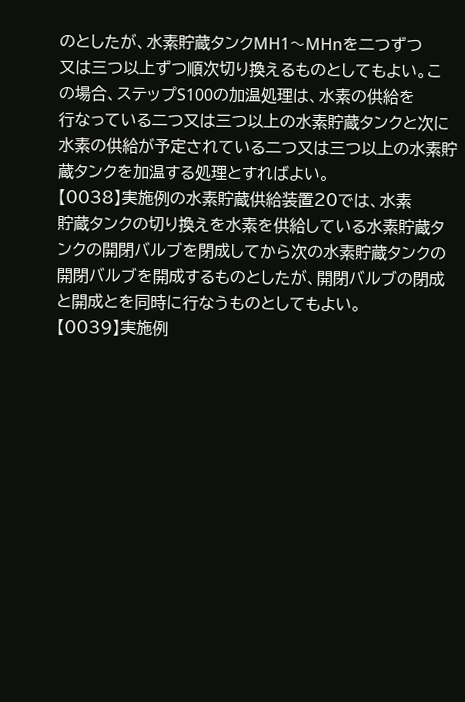のとしたが、水素貯蔵タンクMH1〜MHnを二つずつ
又は三つ以上ずつ順次切り換えるものとしてもよい。こ
の場合、ステップS100の加温処理は、水素の供給を
行なっている二つ又は三つ以上の水素貯蔵タンクと次に
水素の供給が予定されている二つ又は三つ以上の水素貯
蔵タンクを加温する処理とすればよい。
【0038】実施例の水素貯蔵供給装置20では、水素
貯蔵タンクの切り換えを水素を供給している水素貯蔵タ
ンクの開閉バルブを閉成してから次の水素貯蔵タンクの
開閉バルブを開成するものとしたが、開閉バルブの閉成
と開成とを同時に行なうものとしてもよい。
【0039】実施例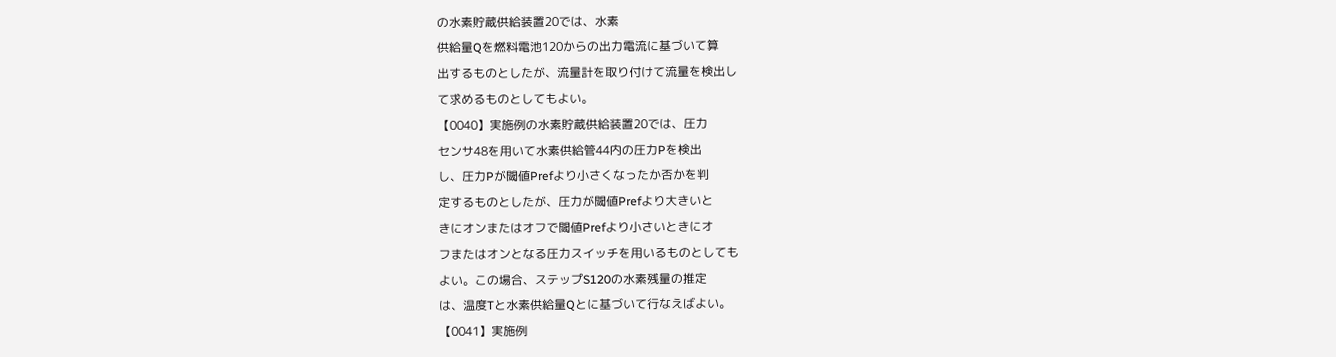の水素貯蔵供給装置20では、水素
供給量Qを燃料電池120からの出力電流に基づいて算
出するものとしたが、流量計を取り付けて流量を検出し
て求めるものとしてもよい。
【0040】実施例の水素貯蔵供給装置20では、圧力
センサ48を用いて水素供給管44内の圧力Pを検出
し、圧力Pが閾値Prefより小さくなったか否かを判
定するものとしたが、圧力が閾値Prefより大きいと
きにオンまたはオフで閾値Prefより小さいときにオ
フまたはオンとなる圧力スイッチを用いるものとしても
よい。この場合、ステップS120の水素残量の推定
は、温度Tと水素供給量Qとに基づいて行なえばよい。
【0041】実施例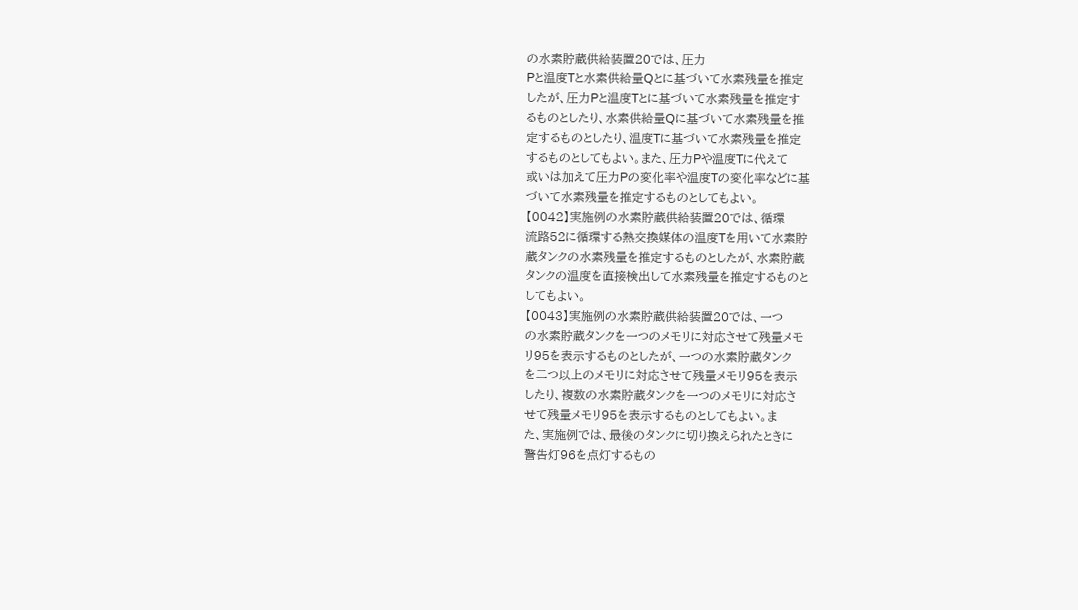の水素貯蔵供給装置20では、圧力
Pと温度Tと水素供給量Qとに基づいて水素残量を推定
したが、圧力Pと温度Tとに基づいて水素残量を推定す
るものとしたり、水素供給量Qに基づいて水素残量を推
定するものとしたり、温度Tに基づいて水素残量を推定
するものとしてもよい。また、圧力Pや温度Tに代えて
或いは加えて圧力Pの変化率や温度Tの変化率などに基
づいて水素残量を推定するものとしてもよい。
【0042】実施例の水素貯蔵供給装置20では、循環
流路52に循環する熱交換媒体の温度Tを用いて水素貯
蔵タンクの水素残量を推定するものとしたが、水素貯蔵
タンクの温度を直接検出して水素残量を推定するものと
してもよい。
【0043】実施例の水素貯蔵供給装置20では、一つ
の水素貯蔵タンクを一つのメモリに対応させて残量メモ
リ95を表示するものとしたが、一つの水素貯蔵タンク
を二つ以上のメモリに対応させて残量メモリ95を表示
したり、複数の水素貯蔵タンクを一つのメモリに対応さ
せて残量メモリ95を表示するものとしてもよい。ま
た、実施例では、最後のタンクに切り換えられたときに
警告灯96を点灯するもの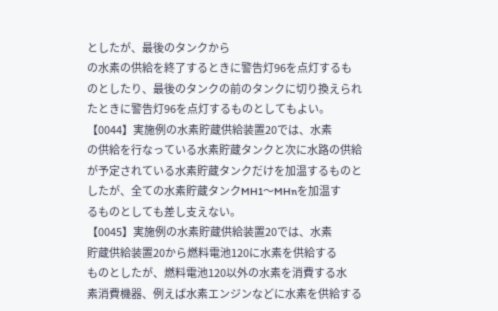としたが、最後のタンクから
の水素の供給を終了するときに警告灯96を点灯するも
のとしたり、最後のタンクの前のタンクに切り換えられ
たときに警告灯96を点灯するものとしてもよい。
【0044】実施例の水素貯蔵供給装置20では、水素
の供給を行なっている水素貯蔵タンクと次に水路の供給
が予定されている水素貯蔵タンクだけを加温するものと
したが、全ての水素貯蔵タンクMH1〜MHnを加温す
るものとしても差し支えない。
【0045】実施例の水素貯蔵供給装置20では、水素
貯蔵供給装置20から燃料電池120に水素を供給する
ものとしたが、燃料電池120以外の水素を消費する水
素消費機器、例えば水素エンジンなどに水素を供給する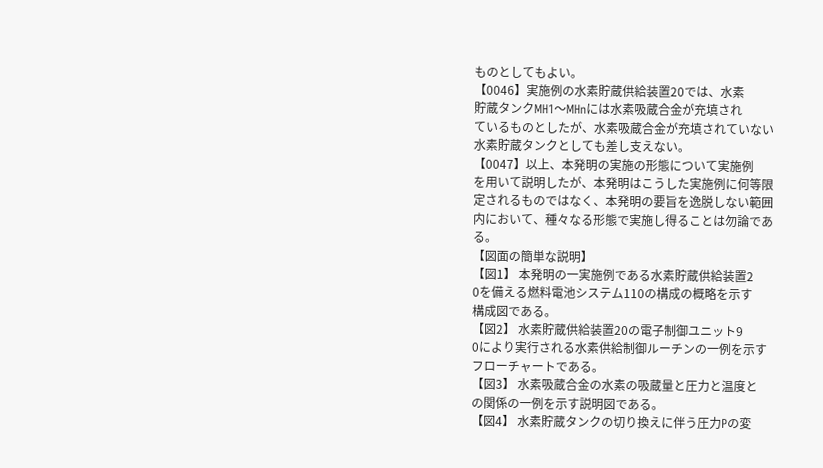ものとしてもよい。
【0046】実施例の水素貯蔵供給装置20では、水素
貯蔵タンクMH1〜MHnには水素吸蔵合金が充填され
ているものとしたが、水素吸蔵合金が充填されていない
水素貯蔵タンクとしても差し支えない。
【0047】以上、本発明の実施の形態について実施例
を用いて説明したが、本発明はこうした実施例に何等限
定されるものではなく、本発明の要旨を逸脱しない範囲
内において、種々なる形態で実施し得ることは勿論であ
る。
【図面の簡単な説明】
【図1】 本発明の一実施例である水素貯蔵供給装置2
0を備える燃料電池システム110の構成の概略を示す
構成図である。
【図2】 水素貯蔵供給装置20の電子制御ユニット9
0により実行される水素供給制御ルーチンの一例を示す
フローチャートである。
【図3】 水素吸蔵合金の水素の吸蔵量と圧力と温度と
の関係の一例を示す説明図である。
【図4】 水素貯蔵タンクの切り換えに伴う圧力Pの変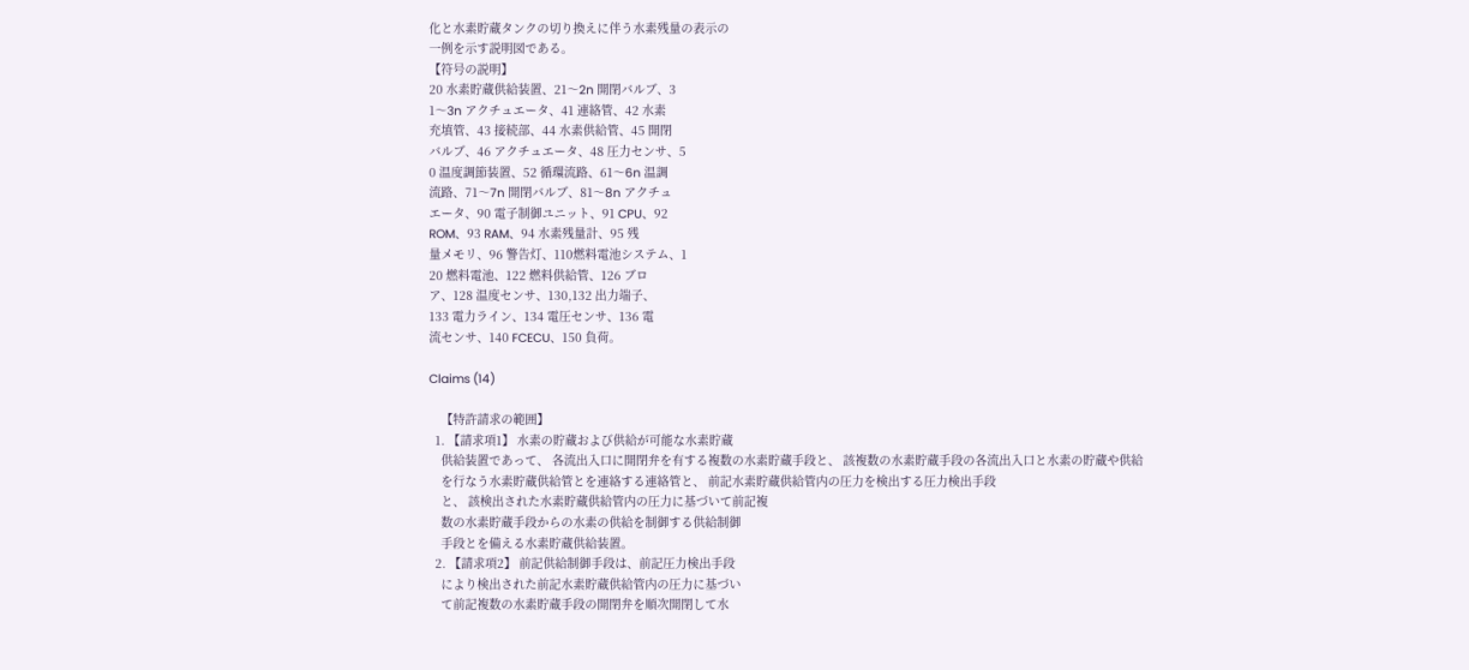化と水素貯蔵タンクの切り換えに伴う水素残量の表示の
一例を示す説明図である。
【符号の説明】
20 水素貯蔵供給装置、21〜2n 開閉バルブ、3
1〜3n アクチュエータ、41 連絡管、42 水素
充填管、43 接続部、44 水素供給管、45 開閉
バルブ、46 アクチュエータ、48 圧力センサ、5
0 温度調節装置、52 循環流路、61〜6n 温調
流路、71〜7n 開閉バルブ、81〜8n アクチュ
エータ、90 電子制御ユニット、91 CPU、92
ROM、93 RAM、94 水素残量計、95 残
量メモリ、96 警告灯、110燃料電池システム、1
20 燃料電池、122 燃料供給管、126 ブロ
ア、128 温度センサ、130,132 出力端子、
133 電力ライン、134 電圧センサ、136 電
流センサ、140 FCECU、150 負荷。

Claims (14)

    【特許請求の範囲】
  1. 【請求項1】 水素の貯蔵および供給が可能な水素貯蔵
    供給装置であって、 各流出入口に開閉弁を有する複数の水素貯蔵手段と、 該複数の水素貯蔵手段の各流出入口と水素の貯蔵や供給
    を行なう水素貯蔵供給管とを連絡する連絡管と、 前記水素貯蔵供給管内の圧力を検出する圧力検出手段
    と、 該検出された水素貯蔵供給管内の圧力に基づいて前記複
    数の水素貯蔵手段からの水素の供給を制御する供給制御
    手段とを備える水素貯蔵供給装置。
  2. 【請求項2】 前記供給制御手段は、前記圧力検出手段
    により検出された前記水素貯蔵供給管内の圧力に基づい
    て前記複数の水素貯蔵手段の開閉弁を順次開閉して水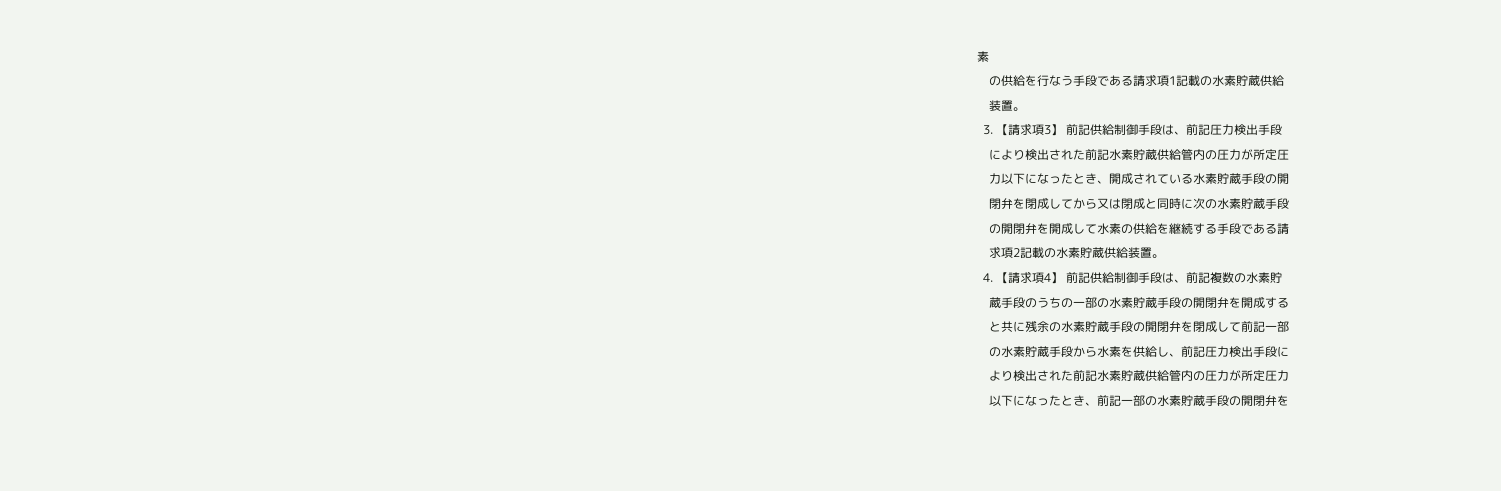素
    の供給を行なう手段である請求項1記載の水素貯蔵供給
    装置。
  3. 【請求項3】 前記供給制御手段は、前記圧力検出手段
    により検出された前記水素貯蔵供給管内の圧力が所定圧
    力以下になったとき、開成されている水素貯蔵手段の開
    閉弁を閉成してから又は閉成と同時に次の水素貯蔵手段
    の開閉弁を開成して水素の供給を継続する手段である請
    求項2記載の水素貯蔵供給装置。
  4. 【請求項4】 前記供給制御手段は、前記複数の水素貯
    蔵手段のうちの一部の水素貯蔵手段の開閉弁を開成する
    と共に残余の水素貯蔵手段の開閉弁を閉成して前記一部
    の水素貯蔵手段から水素を供給し、前記圧力検出手段に
    より検出された前記水素貯蔵供給管内の圧力が所定圧力
    以下になったとき、前記一部の水素貯蔵手段の開閉弁を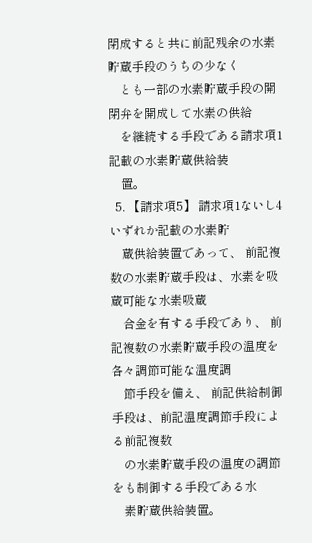閉成すると共に前記残余の水素貯蔵手段のうちの少なく
    とも一部の水素貯蔵手段の開閉弁を開成して水素の供給
    を継続する手段である請求項1記載の水素貯蔵供給装
    置。
  5. 【請求項5】 請求項1ないし4いずれか記載の水素貯
    蔵供給装置であって、 前記複数の水素貯蔵手段は、水素を吸蔵可能な水素吸蔵
    合金を有する手段であり、 前記複数の水素貯蔵手段の温度を各々調節可能な温度調
    節手段を備え、 前記供給制御手段は、前記温度調節手段による前記複数
    の水素貯蔵手段の温度の調節をも制御する手段である水
    素貯蔵供給装置。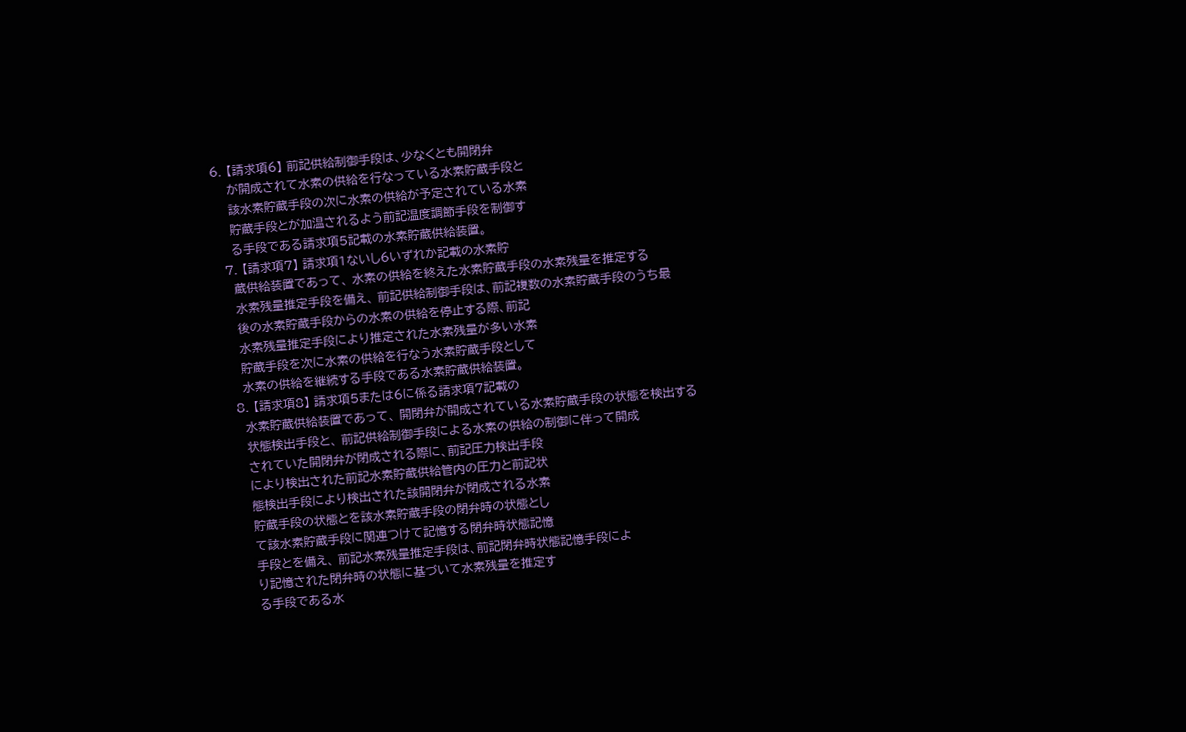6. 【請求項6】 前記供給制御手段は、少なくとも開閉弁
    が開成されて水素の供給を行なっている水素貯蔵手段と
    該水素貯蔵手段の次に水素の供給が予定されている水素
    貯蔵手段とが加温されるよう前記温度調節手段を制御す
    る手段である請求項5記載の水素貯蔵供給装置。
  7. 【請求項7】 請求項1ないし6いずれか記載の水素貯
    蔵供給装置であって、 水素の供給を終えた水素貯蔵手段の水素残量を推定する
    水素残量推定手段を備え、 前記供給制御手段は、前記複数の水素貯蔵手段のうち最
    後の水素貯蔵手段からの水素の供給を停止する際、前記
    水素残量推定手段により推定された水素残量が多い水素
    貯蔵手段を次に水素の供給を行なう水素貯蔵手段として
    水素の供給を継続する手段である水素貯蔵供給装置。
  8. 【請求項8】 請求項5または6に係る請求項7記載の
    水素貯蔵供給装置であって、 開閉弁が開成されている水素貯蔵手段の状態を検出する
    状態検出手段と、 前記供給制御手段による水素の供給の制御に伴って開成
    されていた開閉弁が閉成される際に、前記圧力検出手段
    により検出された前記水素貯蔵供給管内の圧力と前記状
    態検出手段により検出された該開閉弁が閉成される水素
    貯蔵手段の状態とを該水素貯蔵手段の閉弁時の状態とし
    て該水素貯蔵手段に関連つけて記憶する閉弁時状態記憶
    手段とを備え、 前記水素残量推定手段は、前記閉弁時状態記憶手段によ
    り記憶された閉弁時の状態に基づいて水素残量を推定す
    る手段である水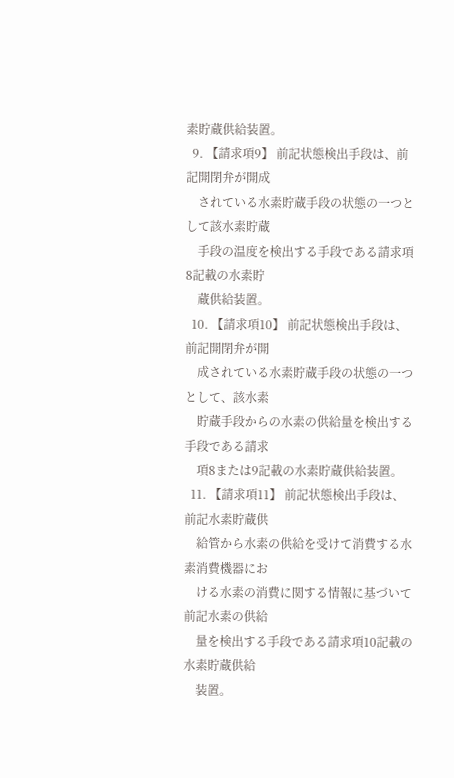素貯蔵供給装置。
  9. 【請求項9】 前記状態検出手段は、前記開閉弁が開成
    されている水素貯蔵手段の状態の一つとして該水素貯蔵
    手段の温度を検出する手段である請求項8記載の水素貯
    蔵供給装置。
  10. 【請求項10】 前記状態検出手段は、前記開閉弁が開
    成されている水素貯蔵手段の状態の一つとして、該水素
    貯蔵手段からの水素の供給量を検出する手段である請求
    項8または9記載の水素貯蔵供給装置。
  11. 【請求項11】 前記状態検出手段は、前記水素貯蔵供
    給管から水素の供給を受けて消費する水素消費機器にお
    ける水素の消費に関する情報に基づいて前記水素の供給
    量を検出する手段である請求項10記載の水素貯蔵供給
    装置。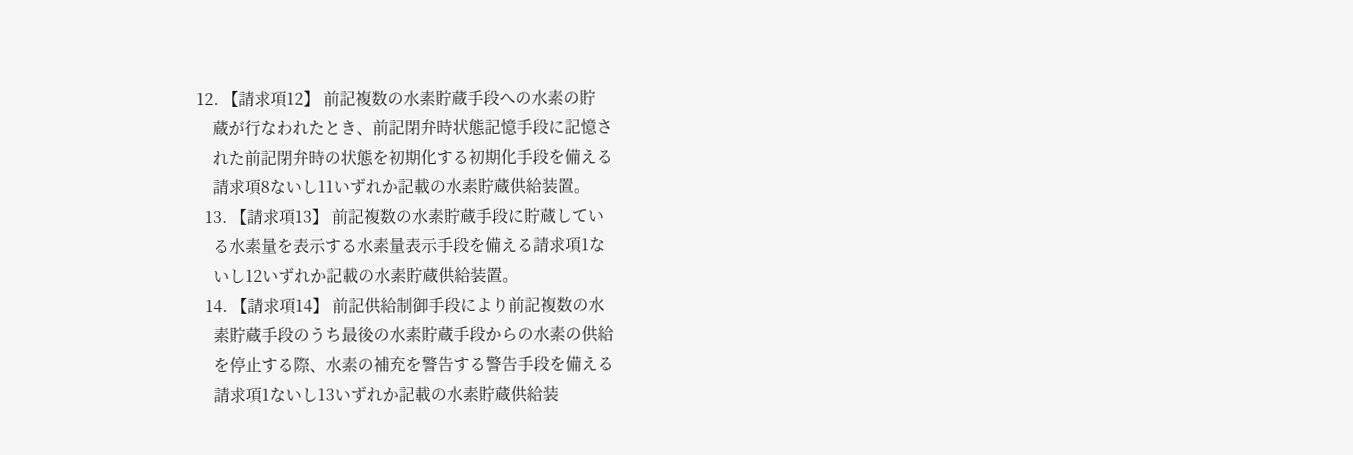12. 【請求項12】 前記複数の水素貯蔵手段への水素の貯
    蔵が行なわれたとき、前記閉弁時状態記憶手段に記憶さ
    れた前記閉弁時の状態を初期化する初期化手段を備える
    請求項8ないし11いずれか記載の水素貯蔵供給装置。
  13. 【請求項13】 前記複数の水素貯蔵手段に貯蔵してい
    る水素量を表示する水素量表示手段を備える請求項1な
    いし12いずれか記載の水素貯蔵供給装置。
  14. 【請求項14】 前記供給制御手段により前記複数の水
    素貯蔵手段のうち最後の水素貯蔵手段からの水素の供給
    を停止する際、水素の補充を警告する警告手段を備える
    請求項1ないし13いずれか記載の水素貯蔵供給装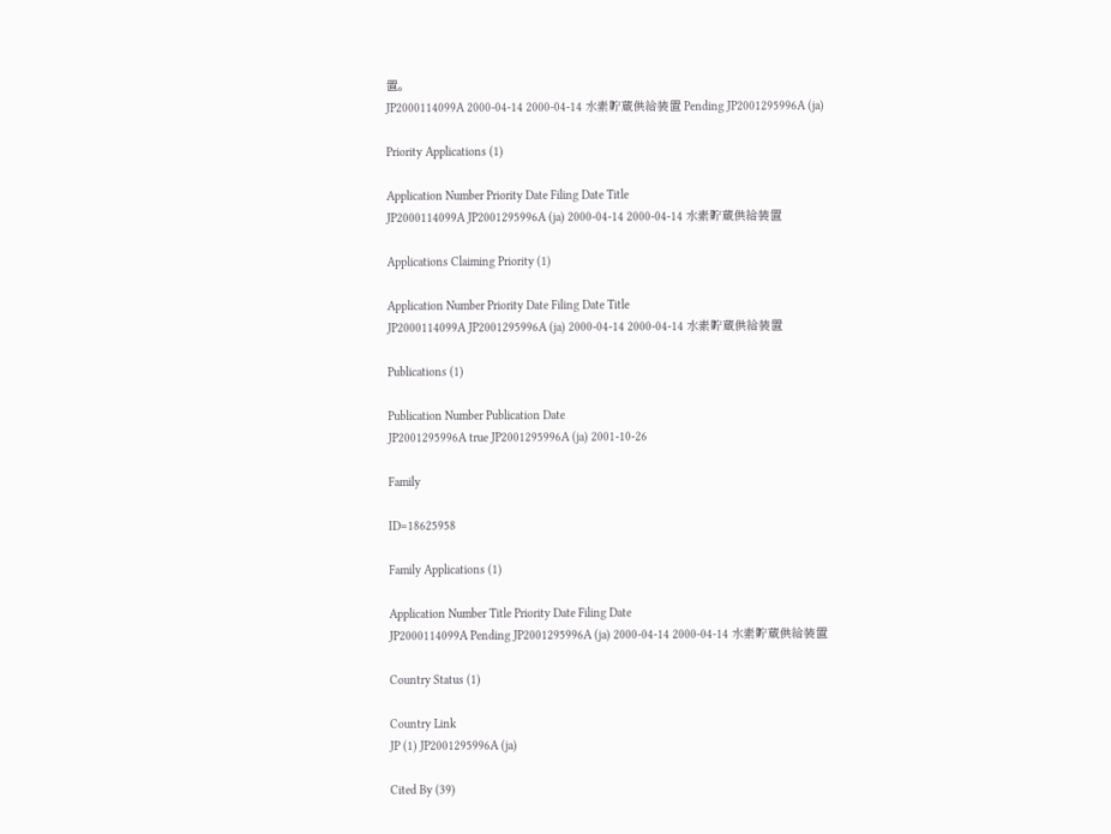置。
JP2000114099A 2000-04-14 2000-04-14 水素貯蔵供給装置 Pending JP2001295996A (ja)

Priority Applications (1)

Application Number Priority Date Filing Date Title
JP2000114099A JP2001295996A (ja) 2000-04-14 2000-04-14 水素貯蔵供給装置

Applications Claiming Priority (1)

Application Number Priority Date Filing Date Title
JP2000114099A JP2001295996A (ja) 2000-04-14 2000-04-14 水素貯蔵供給装置

Publications (1)

Publication Number Publication Date
JP2001295996A true JP2001295996A (ja) 2001-10-26

Family

ID=18625958

Family Applications (1)

Application Number Title Priority Date Filing Date
JP2000114099A Pending JP2001295996A (ja) 2000-04-14 2000-04-14 水素貯蔵供給装置

Country Status (1)

Country Link
JP (1) JP2001295996A (ja)

Cited By (39)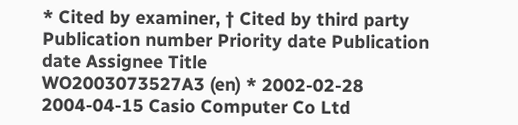* Cited by examiner, † Cited by third party
Publication number Priority date Publication date Assignee Title
WO2003073527A3 (en) * 2002-02-28 2004-04-15 Casio Computer Co Ltd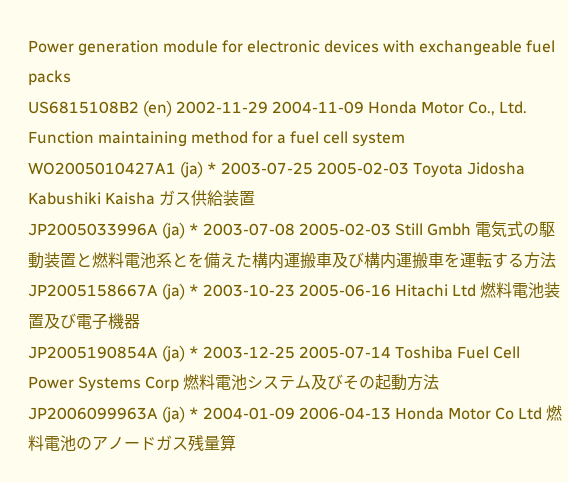Power generation module for electronic devices with exchangeable fuel packs
US6815108B2 (en) 2002-11-29 2004-11-09 Honda Motor Co., Ltd. Function maintaining method for a fuel cell system
WO2005010427A1 (ja) * 2003-07-25 2005-02-03 Toyota Jidosha Kabushiki Kaisha ガス供給装置
JP2005033996A (ja) * 2003-07-08 2005-02-03 Still Gmbh 電気式の駆動装置と燃料電池系とを備えた構内運搬車及び構内運搬車を運転する方法
JP2005158667A (ja) * 2003-10-23 2005-06-16 Hitachi Ltd 燃料電池装置及び電子機器
JP2005190854A (ja) * 2003-12-25 2005-07-14 Toshiba Fuel Cell Power Systems Corp 燃料電池システム及びその起動方法
JP2006099963A (ja) * 2004-01-09 2006-04-13 Honda Motor Co Ltd 燃料電池のアノードガス残量算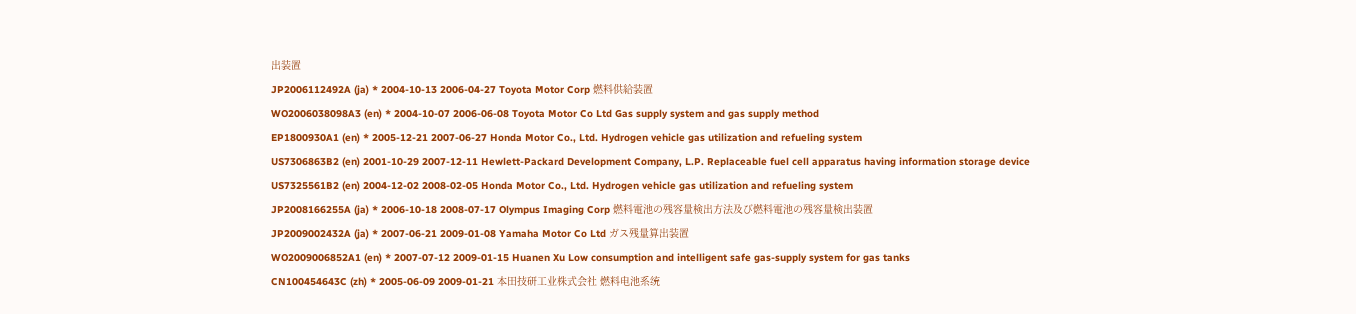出装置
JP2006112492A (ja) * 2004-10-13 2006-04-27 Toyota Motor Corp 燃料供給装置
WO2006038098A3 (en) * 2004-10-07 2006-06-08 Toyota Motor Co Ltd Gas supply system and gas supply method
EP1800930A1 (en) * 2005-12-21 2007-06-27 Honda Motor Co., Ltd. Hydrogen vehicle gas utilization and refueling system
US7306863B2 (en) 2001-10-29 2007-12-11 Hewlett-Packard Development Company, L.P. Replaceable fuel cell apparatus having information storage device
US7325561B2 (en) 2004-12-02 2008-02-05 Honda Motor Co., Ltd. Hydrogen vehicle gas utilization and refueling system
JP2008166255A (ja) * 2006-10-18 2008-07-17 Olympus Imaging Corp 燃料電池の残容量検出方法及び燃料電池の残容量検出装置
JP2009002432A (ja) * 2007-06-21 2009-01-08 Yamaha Motor Co Ltd ガス残量算出装置
WO2009006852A1 (en) * 2007-07-12 2009-01-15 Huanen Xu Low consumption and intelligent safe gas-supply system for gas tanks
CN100454643C (zh) * 2005-06-09 2009-01-21 本田技研工业株式会社 燃料电池系统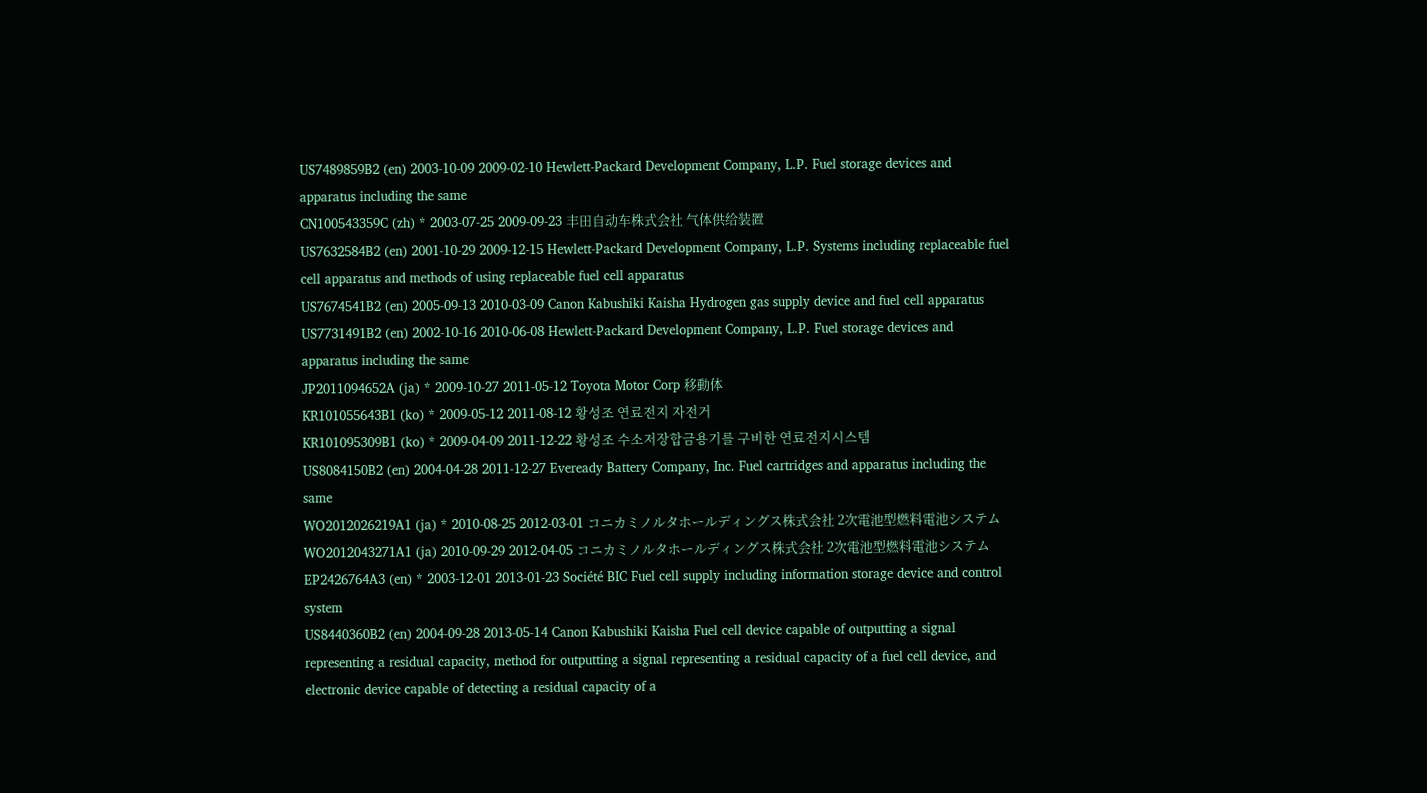US7489859B2 (en) 2003-10-09 2009-02-10 Hewlett-Packard Development Company, L.P. Fuel storage devices and apparatus including the same
CN100543359C (zh) * 2003-07-25 2009-09-23 丰田自动车株式会社 气体供给装置
US7632584B2 (en) 2001-10-29 2009-12-15 Hewlett-Packard Development Company, L.P. Systems including replaceable fuel cell apparatus and methods of using replaceable fuel cell apparatus
US7674541B2 (en) 2005-09-13 2010-03-09 Canon Kabushiki Kaisha Hydrogen gas supply device and fuel cell apparatus
US7731491B2 (en) 2002-10-16 2010-06-08 Hewlett-Packard Development Company, L.P. Fuel storage devices and apparatus including the same
JP2011094652A (ja) * 2009-10-27 2011-05-12 Toyota Motor Corp 移動体
KR101055643B1 (ko) * 2009-05-12 2011-08-12 황성조 연료전지 자전거
KR101095309B1 (ko) * 2009-04-09 2011-12-22 황성조 수소저장합금용기를 구비한 연료전지시스템
US8084150B2 (en) 2004-04-28 2011-12-27 Eveready Battery Company, Inc. Fuel cartridges and apparatus including the same
WO2012026219A1 (ja) * 2010-08-25 2012-03-01 コニカミノルタホールディングス株式会社 2次電池型燃料電池システム
WO2012043271A1 (ja) 2010-09-29 2012-04-05 コニカミノルタホールディングス株式会社 2次電池型燃料電池システム
EP2426764A3 (en) * 2003-12-01 2013-01-23 Société BIC Fuel cell supply including information storage device and control system
US8440360B2 (en) 2004-09-28 2013-05-14 Canon Kabushiki Kaisha Fuel cell device capable of outputting a signal representing a residual capacity, method for outputting a signal representing a residual capacity of a fuel cell device, and electronic device capable of detecting a residual capacity of a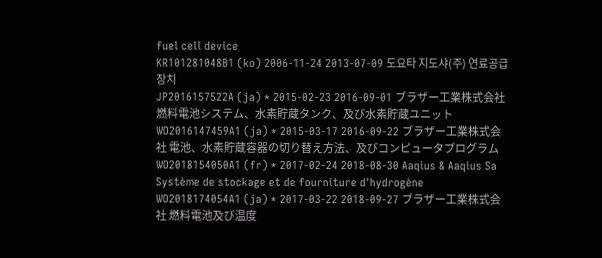fuel cell device
KR101281048B1 (ko) 2006-11-24 2013-07-09 도요타 지도샤(주) 연료공급장치
JP2016157522A (ja) * 2015-02-23 2016-09-01 ブラザー工業株式会社 燃料電池システム、水素貯蔵タンク、及び水素貯蔵ユニット
WO2016147459A1 (ja) * 2015-03-17 2016-09-22 ブラザー工業株式会社 電池、水素貯蔵容器の切り替え方法、及びコンピュータプログラム
WO2018154050A1 (fr) * 2017-02-24 2018-08-30 Aaqius & Aaqius Sa Système de stockage et de fourniture d'hydrogène
WO2018174054A1 (ja) * 2017-03-22 2018-09-27 ブラザー工業株式会社 燃料電池及び温度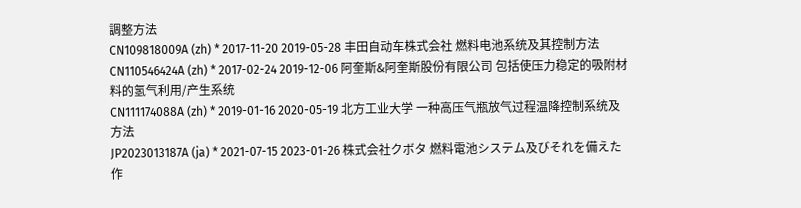調整方法
CN109818009A (zh) * 2017-11-20 2019-05-28 丰田自动车株式会社 燃料电池系统及其控制方法
CN110546424A (zh) * 2017-02-24 2019-12-06 阿奎斯&阿奎斯股份有限公司 包括使压力稳定的吸附材料的氢气利用/产生系统
CN111174088A (zh) * 2019-01-16 2020-05-19 北方工业大学 一种高压气瓶放气过程温降控制系统及方法
JP2023013187A (ja) * 2021-07-15 2023-01-26 株式会社クボタ 燃料電池システム及びそれを備えた作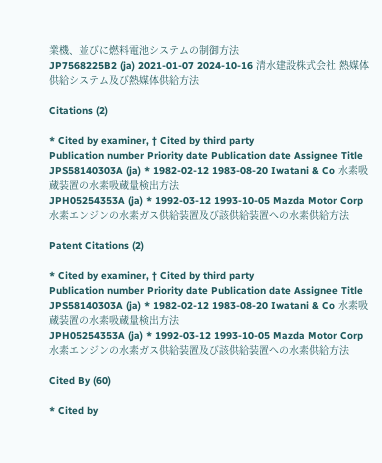業機、並びに燃料電池システムの制御方法
JP7568225B2 (ja) 2021-01-07 2024-10-16 清水建設株式会社 熱媒体供給システム及び熱媒体供給方法

Citations (2)

* Cited by examiner, † Cited by third party
Publication number Priority date Publication date Assignee Title
JPS58140303A (ja) * 1982-02-12 1983-08-20 Iwatani & Co 水素吸蔵装置の水素吸蔵量検出方法
JPH05254353A (ja) * 1992-03-12 1993-10-05 Mazda Motor Corp 水素エンジンの水素ガス供給装置及び該供給装置への水素供給方法

Patent Citations (2)

* Cited by examiner, † Cited by third party
Publication number Priority date Publication date Assignee Title
JPS58140303A (ja) * 1982-02-12 1983-08-20 Iwatani & Co 水素吸蔵装置の水素吸蔵量検出方法
JPH05254353A (ja) * 1992-03-12 1993-10-05 Mazda Motor Corp 水素エンジンの水素ガス供給装置及び該供給装置への水素供給方法

Cited By (60)

* Cited by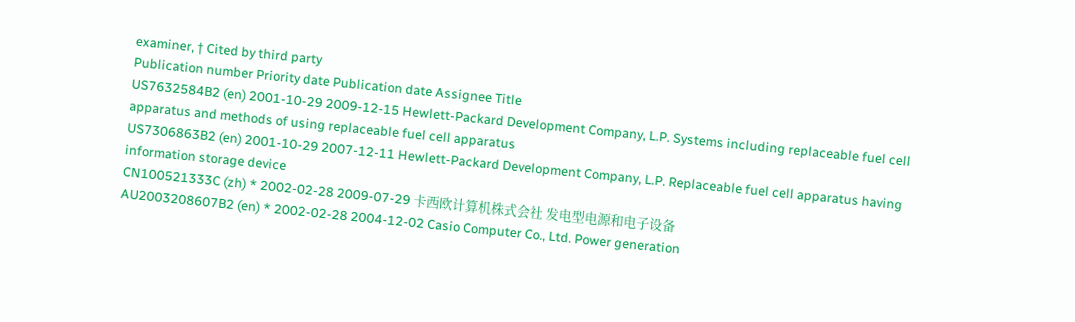examiner, † Cited by third party
Publication number Priority date Publication date Assignee Title
US7632584B2 (en) 2001-10-29 2009-12-15 Hewlett-Packard Development Company, L.P. Systems including replaceable fuel cell apparatus and methods of using replaceable fuel cell apparatus
US7306863B2 (en) 2001-10-29 2007-12-11 Hewlett-Packard Development Company, L.P. Replaceable fuel cell apparatus having information storage device
CN100521333C (zh) * 2002-02-28 2009-07-29 卡西欧计算机株式会社 发电型电源和电子设备
AU2003208607B2 (en) * 2002-02-28 2004-12-02 Casio Computer Co., Ltd. Power generation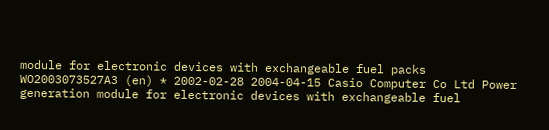module for electronic devices with exchangeable fuel packs
WO2003073527A3 (en) * 2002-02-28 2004-04-15 Casio Computer Co Ltd Power generation module for electronic devices with exchangeable fuel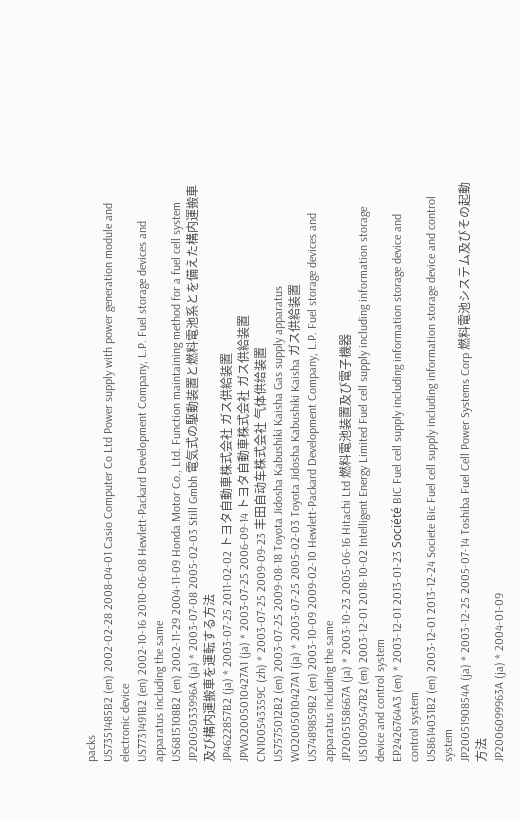packs
US7351485B2 (en) 2002-02-28 2008-04-01 Casio Computer Co Ltd Power supply with power generation module and electronic device
US7731491B2 (en) 2002-10-16 2010-06-08 Hewlett-Packard Development Company, L.P. Fuel storage devices and apparatus including the same
US6815108B2 (en) 2002-11-29 2004-11-09 Honda Motor Co., Ltd. Function maintaining method for a fuel cell system
JP2005033996A (ja) * 2003-07-08 2005-02-03 Still Gmbh 電気式の駆動装置と燃料電池系とを備えた構内運搬車及び構内運搬車を運転する方法
JP4622857B2 (ja) * 2003-07-25 2011-02-02 トヨタ自動車株式会社 ガス供給装置
JPWO2005010427A1 (ja) * 2003-07-25 2006-09-14 トヨタ自動車株式会社 ガス供給装置
CN100543359C (zh) * 2003-07-25 2009-09-23 丰田自动车株式会社 气体供给装置
US7575012B2 (en) 2003-07-25 2009-08-18 Toyota Jidosha Kabushiki Kaisha Gas supply apparatus
WO2005010427A1 (ja) * 2003-07-25 2005-02-03 Toyota Jidosha Kabushiki Kaisha ガス供給装置
US7489859B2 (en) 2003-10-09 2009-02-10 Hewlett-Packard Development Company, L.P. Fuel storage devices and apparatus including the same
JP2005158667A (ja) * 2003-10-23 2005-06-16 Hitachi Ltd 燃料電池装置及び電子機器
US10090547B2 (en) 2003-12-01 2018-10-02 Intelligent Energy Limited Fuel cell supply including information storage device and control system
EP2426764A3 (en) * 2003-12-01 2013-01-23 Société BIC Fuel cell supply including information storage device and control system
US8614031B2 (en) 2003-12-01 2013-12-24 Societe Bic Fuel cell supply including information storage device and control system
JP2005190854A (ja) * 2003-12-25 2005-07-14 Toshiba Fuel Cell Power Systems Corp 燃料電池システム及びその起動方法
JP2006099963A (ja) * 2004-01-09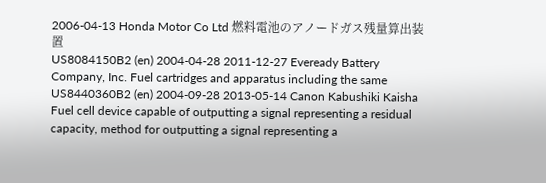2006-04-13 Honda Motor Co Ltd 燃料電池のアノードガス残量算出装置
US8084150B2 (en) 2004-04-28 2011-12-27 Eveready Battery Company, Inc. Fuel cartridges and apparatus including the same
US8440360B2 (en) 2004-09-28 2013-05-14 Canon Kabushiki Kaisha Fuel cell device capable of outputting a signal representing a residual capacity, method for outputting a signal representing a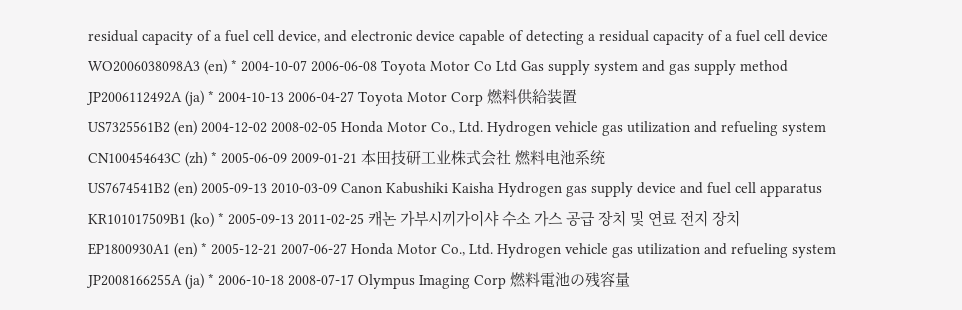residual capacity of a fuel cell device, and electronic device capable of detecting a residual capacity of a fuel cell device
WO2006038098A3 (en) * 2004-10-07 2006-06-08 Toyota Motor Co Ltd Gas supply system and gas supply method
JP2006112492A (ja) * 2004-10-13 2006-04-27 Toyota Motor Corp 燃料供給装置
US7325561B2 (en) 2004-12-02 2008-02-05 Honda Motor Co., Ltd. Hydrogen vehicle gas utilization and refueling system
CN100454643C (zh) * 2005-06-09 2009-01-21 本田技研工业株式会社 燃料电池系统
US7674541B2 (en) 2005-09-13 2010-03-09 Canon Kabushiki Kaisha Hydrogen gas supply device and fuel cell apparatus
KR101017509B1 (ko) * 2005-09-13 2011-02-25 캐논 가부시끼가이샤 수소 가스 공급 장치 및 연료 전지 장치
EP1800930A1 (en) * 2005-12-21 2007-06-27 Honda Motor Co., Ltd. Hydrogen vehicle gas utilization and refueling system
JP2008166255A (ja) * 2006-10-18 2008-07-17 Olympus Imaging Corp 燃料電池の残容量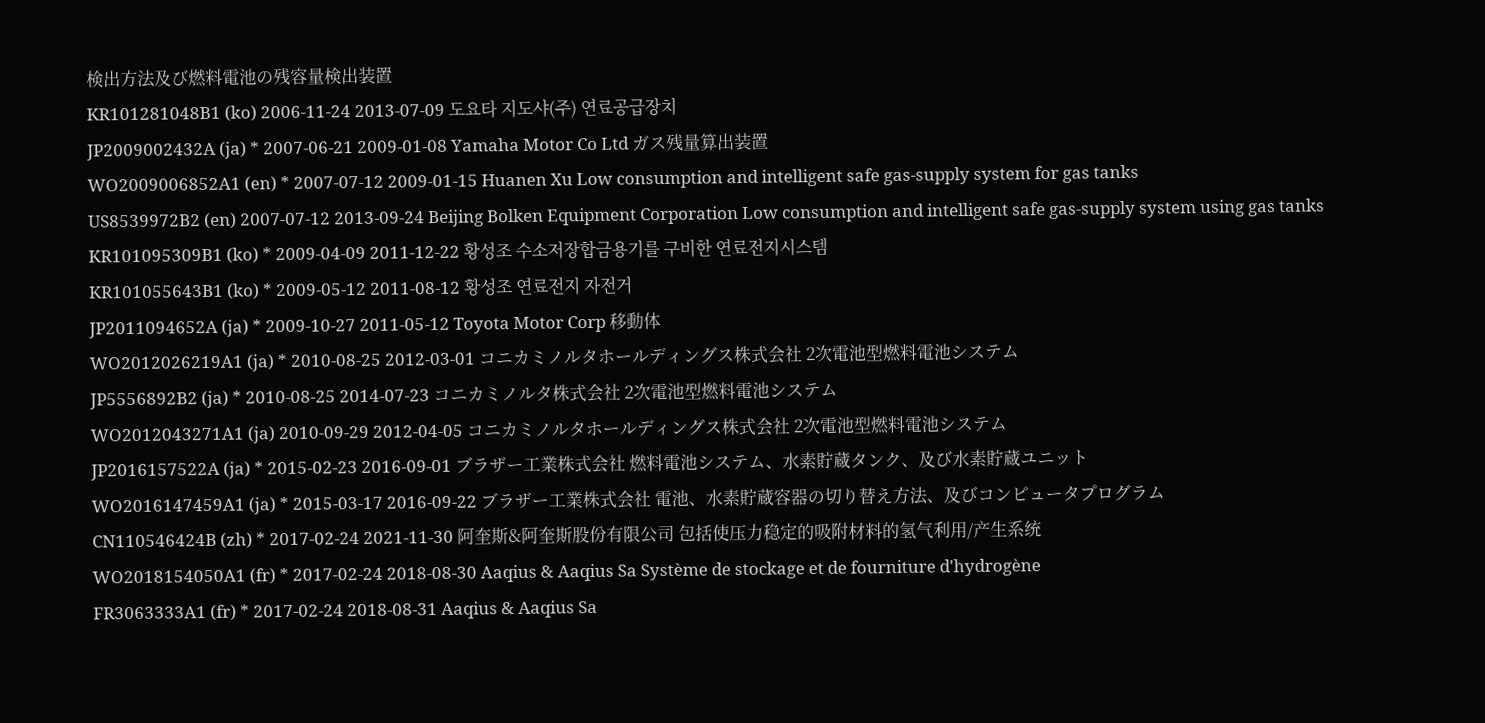検出方法及び燃料電池の残容量検出装置
KR101281048B1 (ko) 2006-11-24 2013-07-09 도요타 지도샤(주) 연료공급장치
JP2009002432A (ja) * 2007-06-21 2009-01-08 Yamaha Motor Co Ltd ガス残量算出装置
WO2009006852A1 (en) * 2007-07-12 2009-01-15 Huanen Xu Low consumption and intelligent safe gas-supply system for gas tanks
US8539972B2 (en) 2007-07-12 2013-09-24 Beijing Bolken Equipment Corporation Low consumption and intelligent safe gas-supply system using gas tanks
KR101095309B1 (ko) * 2009-04-09 2011-12-22 황성조 수소저장합금용기를 구비한 연료전지시스템
KR101055643B1 (ko) * 2009-05-12 2011-08-12 황성조 연료전지 자전거
JP2011094652A (ja) * 2009-10-27 2011-05-12 Toyota Motor Corp 移動体
WO2012026219A1 (ja) * 2010-08-25 2012-03-01 コニカミノルタホールディングス株式会社 2次電池型燃料電池システム
JP5556892B2 (ja) * 2010-08-25 2014-07-23 コニカミノルタ株式会社 2次電池型燃料電池システム
WO2012043271A1 (ja) 2010-09-29 2012-04-05 コニカミノルタホールディングス株式会社 2次電池型燃料電池システム
JP2016157522A (ja) * 2015-02-23 2016-09-01 ブラザー工業株式会社 燃料電池システム、水素貯蔵タンク、及び水素貯蔵ユニット
WO2016147459A1 (ja) * 2015-03-17 2016-09-22 ブラザー工業株式会社 電池、水素貯蔵容器の切り替え方法、及びコンピュータプログラム
CN110546424B (zh) * 2017-02-24 2021-11-30 阿奎斯&阿奎斯股份有限公司 包括使压力稳定的吸附材料的氢气利用/产生系统
WO2018154050A1 (fr) * 2017-02-24 2018-08-30 Aaqius & Aaqius Sa Système de stockage et de fourniture d'hydrogène
FR3063333A1 (fr) * 2017-02-24 2018-08-31 Aaqius & Aaqius Sa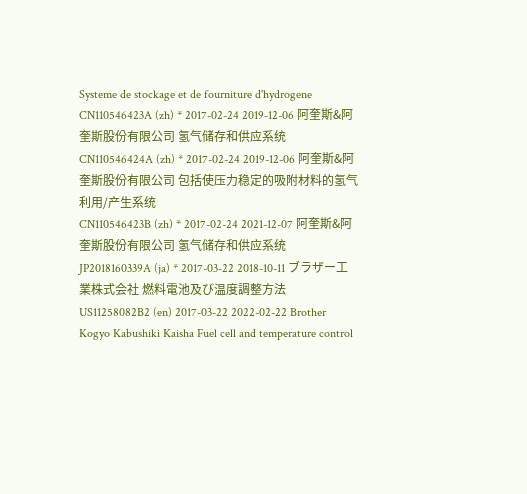Systeme de stockage et de fourniture d'hydrogene
CN110546423A (zh) * 2017-02-24 2019-12-06 阿奎斯&阿奎斯股份有限公司 氢气储存和供应系统
CN110546424A (zh) * 2017-02-24 2019-12-06 阿奎斯&阿奎斯股份有限公司 包括使压力稳定的吸附材料的氢气利用/产生系统
CN110546423B (zh) * 2017-02-24 2021-12-07 阿奎斯&阿奎斯股份有限公司 氢气储存和供应系统
JP2018160339A (ja) * 2017-03-22 2018-10-11 ブラザー工業株式会社 燃料電池及び温度調整方法
US11258082B2 (en) 2017-03-22 2022-02-22 Brother Kogyo Kabushiki Kaisha Fuel cell and temperature control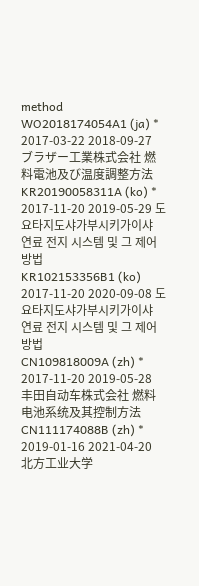method
WO2018174054A1 (ja) * 2017-03-22 2018-09-27 ブラザー工業株式会社 燃料電池及び温度調整方法
KR20190058311A (ko) * 2017-11-20 2019-05-29 도요타지도샤가부시키가이샤 연료 전지 시스템 및 그 제어 방법
KR102153356B1 (ko) 2017-11-20 2020-09-08 도요타지도샤가부시키가이샤 연료 전지 시스템 및 그 제어 방법
CN109818009A (zh) * 2017-11-20 2019-05-28 丰田自动车株式会社 燃料电池系统及其控制方法
CN111174088B (zh) * 2019-01-16 2021-04-20 北方工业大学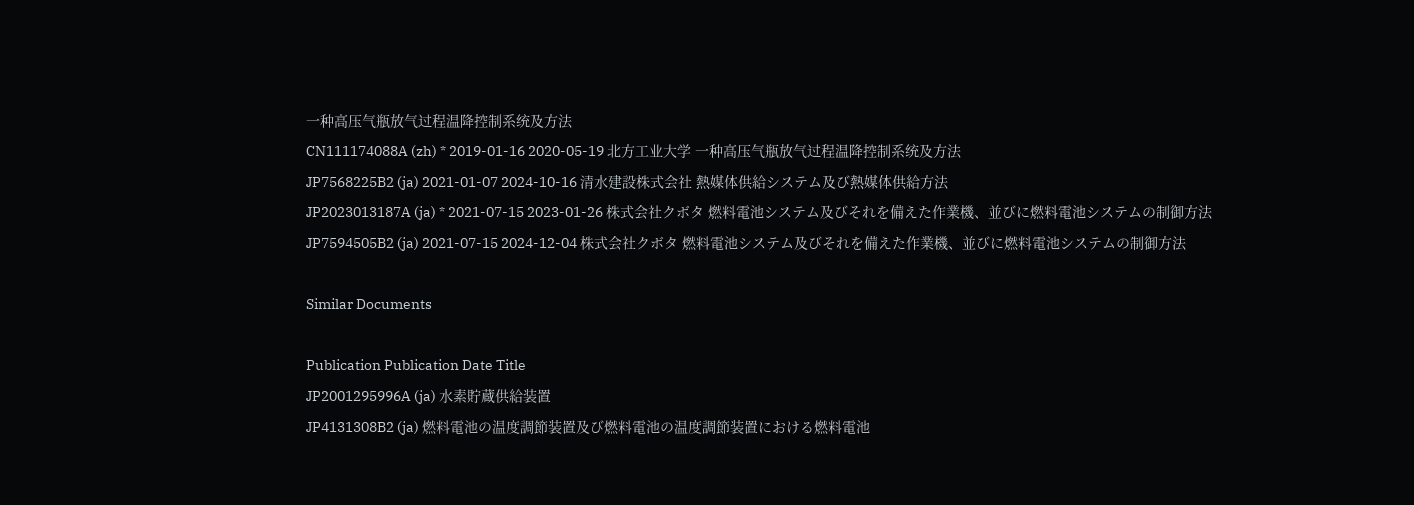一种高压气瓶放气过程温降控制系统及方法
CN111174088A (zh) * 2019-01-16 2020-05-19 北方工业大学 一种高压气瓶放气过程温降控制系统及方法
JP7568225B2 (ja) 2021-01-07 2024-10-16 清水建設株式会社 熱媒体供給システム及び熱媒体供給方法
JP2023013187A (ja) * 2021-07-15 2023-01-26 株式会社クボタ 燃料電池システム及びそれを備えた作業機、並びに燃料電池システムの制御方法
JP7594505B2 (ja) 2021-07-15 2024-12-04 株式会社クボタ 燃料電池システム及びそれを備えた作業機、並びに燃料電池システムの制御方法

Similar Documents

Publication Publication Date Title
JP2001295996A (ja) 水素貯蔵供給装置
JP4131308B2 (ja) 燃料電池の温度調節装置及び燃料電池の温度調節装置における燃料電池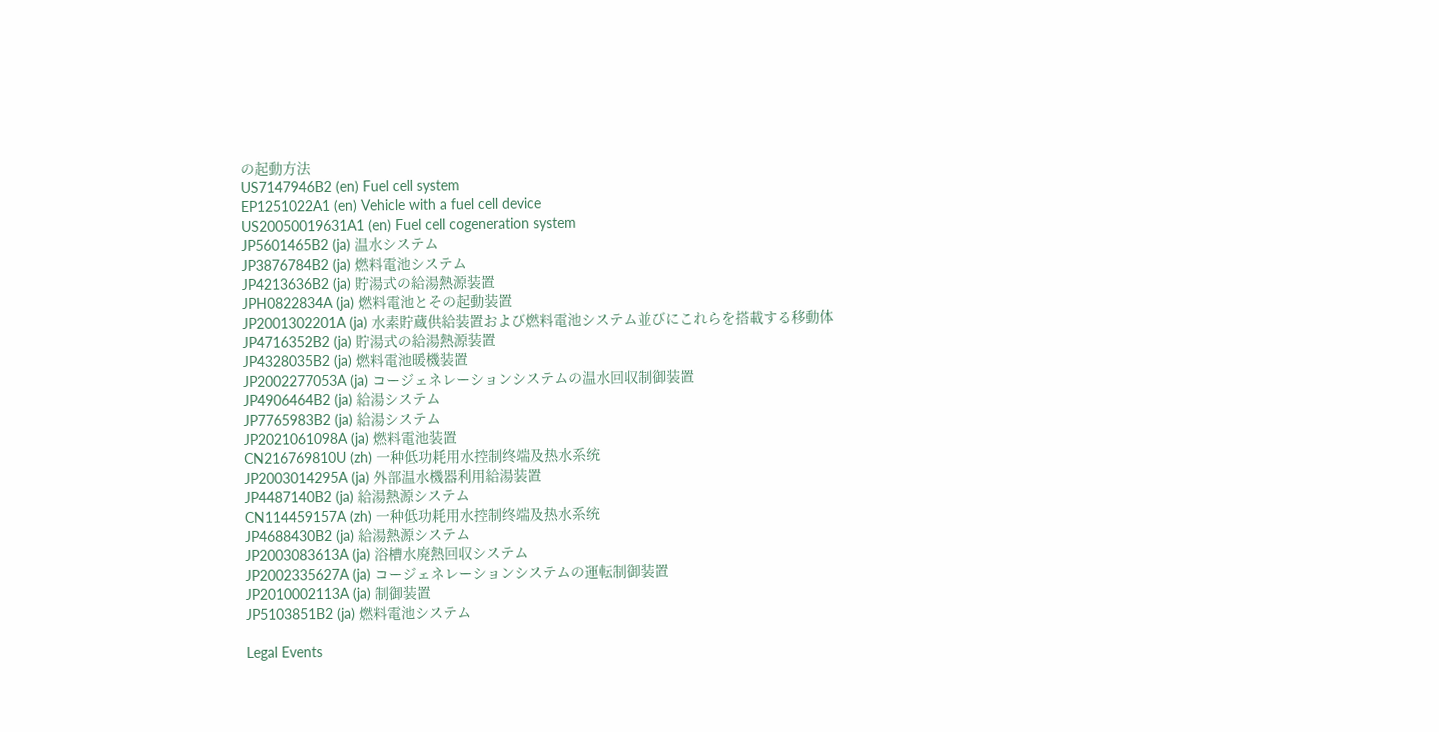の起動方法
US7147946B2 (en) Fuel cell system
EP1251022A1 (en) Vehicle with a fuel cell device
US20050019631A1 (en) Fuel cell cogeneration system
JP5601465B2 (ja) 温水システム
JP3876784B2 (ja) 燃料電池システム
JP4213636B2 (ja) 貯湯式の給湯熱源装置
JPH0822834A (ja) 燃料電池とその起動装置
JP2001302201A (ja) 水素貯蔵供給装置および燃料電池システム並びにこれらを搭載する移動体
JP4716352B2 (ja) 貯湯式の給湯熱源装置
JP4328035B2 (ja) 燃料電池暖機装置
JP2002277053A (ja) コージェネレーションシステムの温水回収制御装置
JP4906464B2 (ja) 給湯システム
JP7765983B2 (ja) 給湯システム
JP2021061098A (ja) 燃料電池装置
CN216769810U (zh) 一种低功耗用水控制终端及热水系统
JP2003014295A (ja) 外部温水機器利用給湯装置
JP4487140B2 (ja) 給湯熱源システム
CN114459157A (zh) 一种低功耗用水控制终端及热水系统
JP4688430B2 (ja) 給湯熱源システム
JP2003083613A (ja) 浴槽水廃熱回収システム
JP2002335627A (ja) コージェネレーションシステムの運転制御装置
JP2010002113A (ja) 制御装置
JP5103851B2 (ja) 燃料電池システム

Legal Events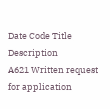Date Code Title Description
A621 Written request for application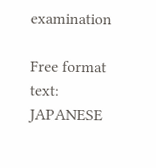examination

Free format text: JAPANESE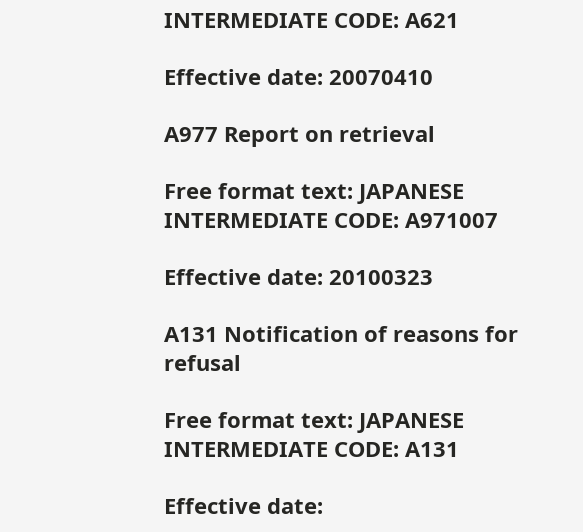INTERMEDIATE CODE: A621

Effective date: 20070410

A977 Report on retrieval

Free format text: JAPANESE INTERMEDIATE CODE: A971007

Effective date: 20100323

A131 Notification of reasons for refusal

Free format text: JAPANESE INTERMEDIATE CODE: A131

Effective date: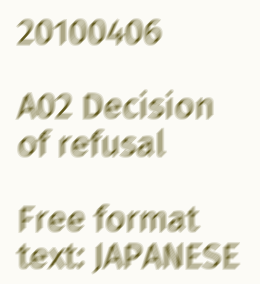20100406

A02 Decision of refusal

Free format text: JAPANESE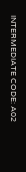INTERMEDIATE CODE: A02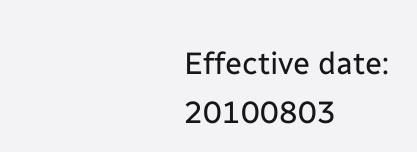Effective date: 20100803